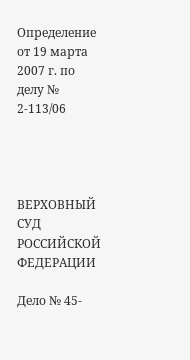Определение от 19 марта 2007 г. по делу № 2-113/06




ВЕРХОВНЫЙ СУД РОССИЙСКОЙ ФЕДЕРАЦИИ

Дело № 45-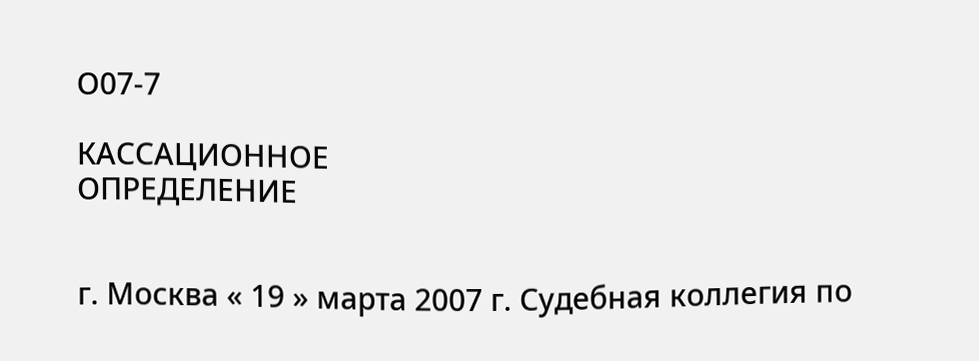О07-7

КАССАЦИОННОЕ
ОПРЕДЕЛЕНИЕ


г. Москва « 19 » марта 2007 г. Судебная коллегия по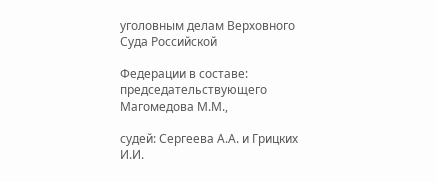уголовным делам Верховного Суда Российской

Федерации в составе: председательствующего Магомедова М.М.,

судей: Сергеева А.А. и Грицких И.И.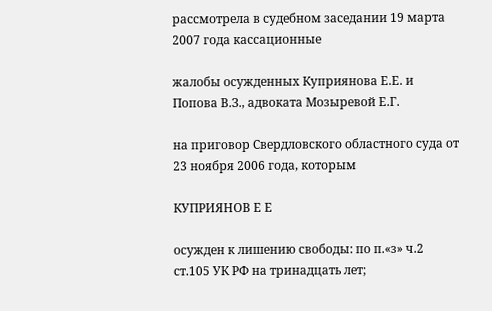рассмотрела в судебном заседании 19 марта 2007 года кассационные

жалобы осужденных Куприянова Е.Е. и Попова В.З., адвоката Мозыревой Е.Г.

на приговор Свердловского областного суда от 23 ноября 2006 года, которым

КУПРИЯНОВ Е Е

осужден к лишению свободы: по п.«з» ч.2 ст.105 УК РФ на тринадцать лет;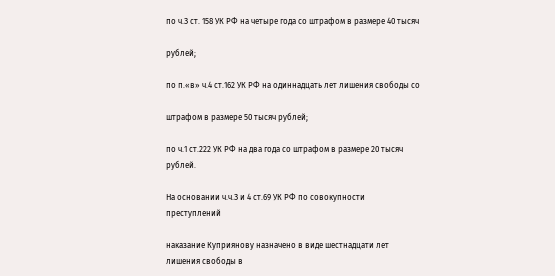по ч.З ст. 158 УК РФ на четыре года со штрафом в размере 40 тысяч

рублей;

по п.«в» ч.4 ст.162 УК РФ на одиннадцать лет лишения свободы со

штрафом в размере 50 тысяч рублей;

по ч.1 ст.222 УК РФ на два года со штрафом в размере 20 тысяч рублей.

На основании ч.ч.З и 4 ст.69 УК РФ по совокупности преступлений

наказание Куприянову назначено в виде шестнадцати лет лишения свободы в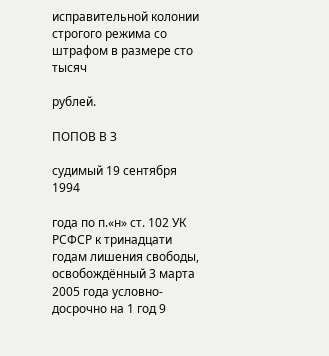исправительной колонии строгого режима со штрафом в размере сто тысяч

рублей.

ПОПОВ В З

судимый 19 сентября 1994

года по п.«н» ст. 102 УК РСФСР к тринадцати годам лишения свободы, освобождённый 3 марта 2005 года условно-досрочно на 1 год 9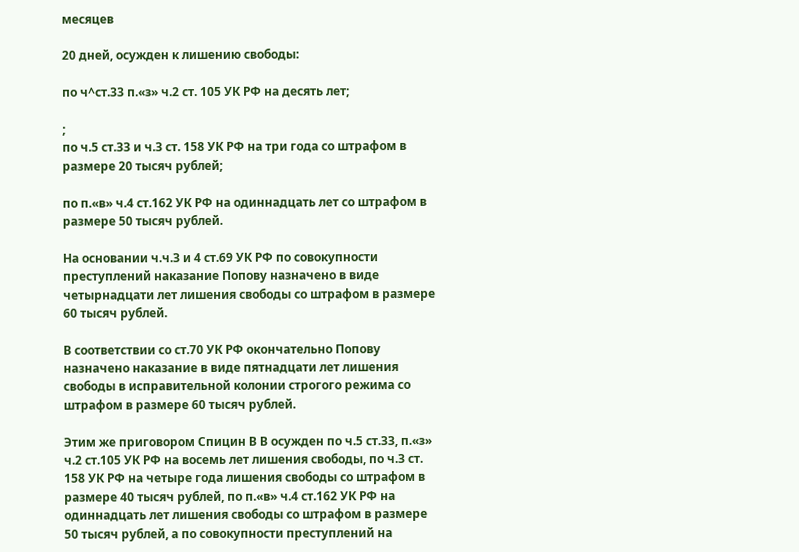месяцев

20 дней, осужден к лишению свободы:

по ч^ст.33 п.«з» ч.2 ст. 105 УК РФ на десять лет;

;
по ч.5 ст.ЗЗ и ч.З ст. 158 УК РФ на три года со штрафом в размере 20 тысяч рублей;

по п.«в» ч.4 ст.162 УК РФ на одиннадцать лет со штрафом в размере 50 тысяч рублей.

На основании ч.ч.З и 4 ст.69 УК РФ по совокупности преступлений наказание Попову назначено в виде четырнадцати лет лишения свободы со штрафом в размере 60 тысяч рублей.

В соответствии со ст.70 УК РФ окончательно Попову назначено наказание в виде пятнадцати лет лишения свободы в исправительной колонии строгого режима со штрафом в размере 60 тысяч рублей.

Этим же приговором Спицин В В осужден по ч.5 ст.ЗЗ, п.«з» ч.2 ст.105 УК РФ на восемь лет лишения свободы, по ч.З ст. 158 УК РФ на четыре года лишения свободы со штрафом в размере 40 тысяч рублей, по п.«в» ч.4 ст.162 УК РФ на одиннадцать лет лишения свободы со штрафом в размере 50 тысяч рублей, а по совокупности преступлений на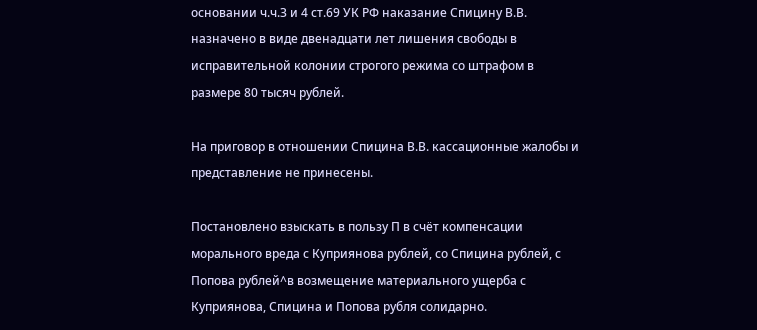основании ч.ч.З и 4 ст.69 УК РФ наказание Спицину В.В. назначено в виде двенадцати лет лишения свободы в исправительной колонии строгого режима со штрафом в размере 80 тысяч рублей.

На приговор в отношении Спицина В.В. кассационные жалобы и представление не принесены.

Постановлено взыскать в пользу П в счёт компенсации морального вреда с Куприянова рублей, со Спицина рублей, с Попова рублей^в возмещение материального ущерба с Куприянова, Спицина и Попова рубля солидарно.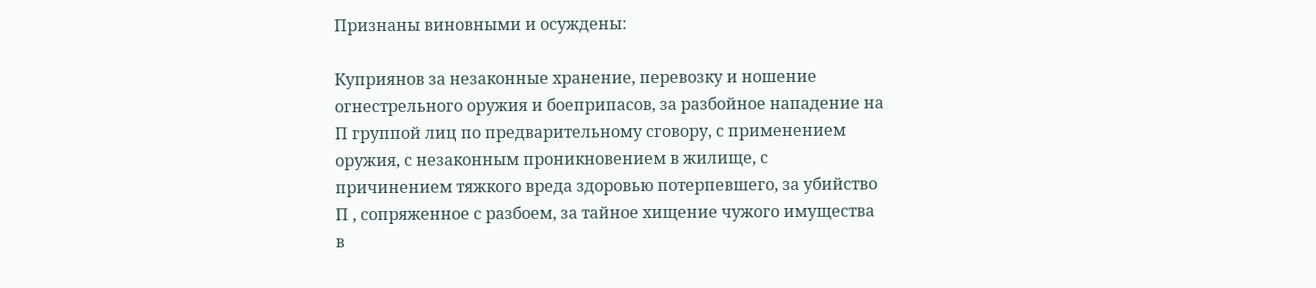Признаны виновными и осуждены:

Куприянов за незаконные хранение, перевозку и ношение огнестрельного оружия и боеприпасов, за разбойное нападение на П группой лиц по предварительному сговору, с применением оружия, с незаконным проникновением в жилище, с причинением тяжкого вреда здоровью потерпевшего, за убийство П , сопряженное с разбоем, за тайное хищение чужого имущества в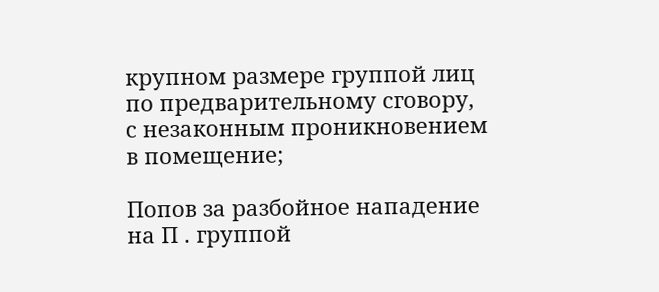крупном размере группой лиц по предварительному сговору, с незаконным проникновением в помещение;

Попов за разбойное нападение на П . группой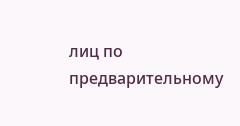лиц по предварительному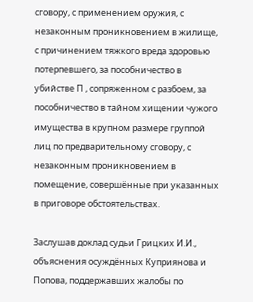сговору, с применением оружия, с незаконным проникновением в жилище, с причинением тяжкого вреда здоровью потерпевшего, за пособничество в убийстве П , сопряженном с разбоем, за пособничество в тайном хищении чужого имущества в крупном размере группой лиц по предварительному сговору, с незаконным проникновением в помещение, совершённые при указанных в приговоре обстоятельствах.

Заслушав доклад судьи Грицких И.И., объяснения осуждённых Куприянова и Попова, поддержавших жалобы по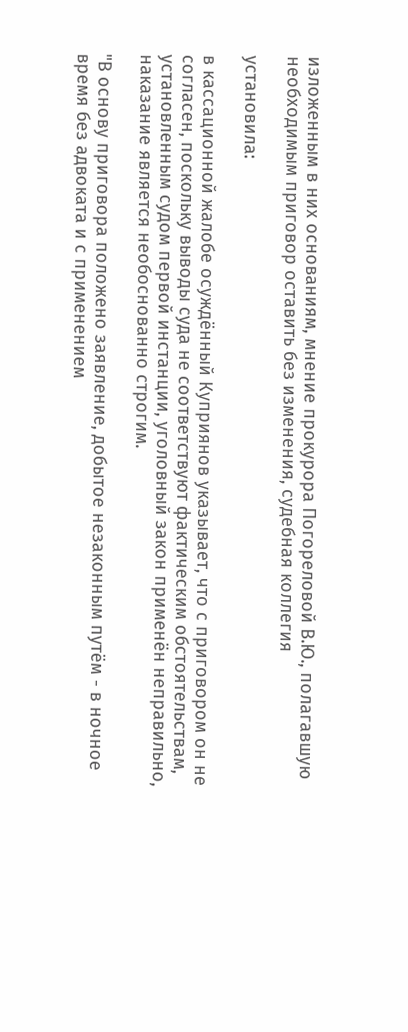изложенным в них основаниям, мнение прокурора Погореловой В.Ю., полагавшую необходимым приговор оставить без изменения, судебная коллегия

установила:

в кассационной жалобе осуждённый Куприянов указывает, что с приговором он не согласен, поскольку выводы суда не соответствуют фактическим обстоятельствам, установленным судом первой инстанции, уголовный закон применён неправильно, наказание является необоснованно строгим.

"В основу приговора положено заявление, добытое незаконным путём - в ночное время без адвоката и с применением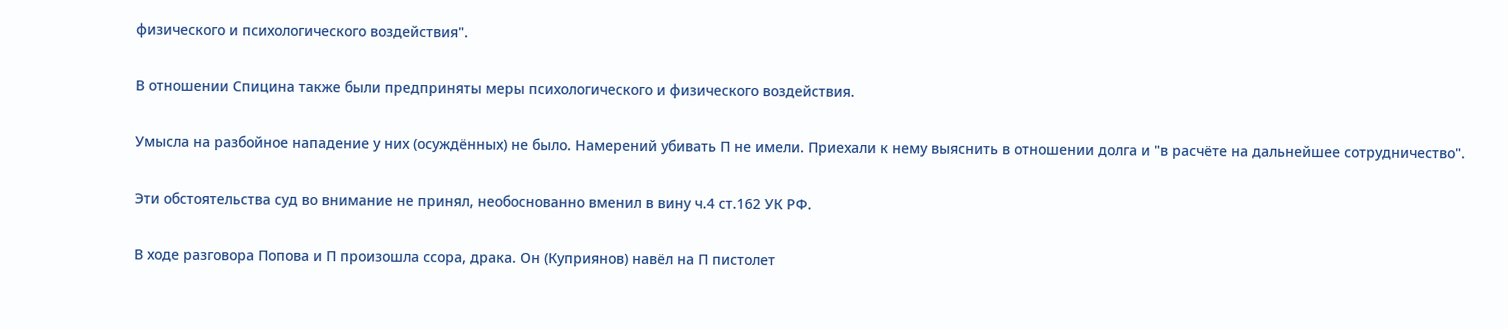физического и психологического воздействия".

В отношении Спицина также были предприняты меры психологического и физического воздействия.

Умысла на разбойное нападение у них (осуждённых) не было. Намерений убивать П не имели. Приехали к нему выяснить в отношении долга и "в расчёте на дальнейшее сотрудничество".

Эти обстоятельства суд во внимание не принял, необоснованно вменил в вину ч.4 ст.162 УК РФ.

В ходе разговора Попова и П произошла ссора, драка. Он (Куприянов) навёл на П пистолет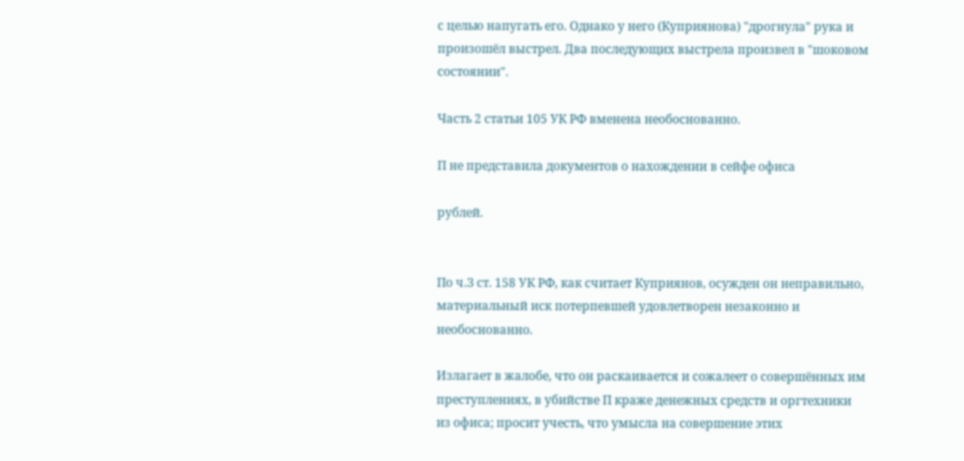с целью напугать его. Однако у него (Куприянова) "дрогнула" рука и произошёл выстрел. Два последующих выстрела произвел в "шоковом состоянии".

Часть 2 статьи 105 УК РФ вменена необоснованно.

П не представила документов о нахождении в сейфе офиса

рублей.


По ч.З ст. 158 УК РФ, как считает Куприянов, осужден он неправильно, материальный иск потерпевшей удовлетворен незаконно и необоснованно.

Излагает в жалобе, что он раскаивается и сожалеет о совершённых им преступлениях, в убийстве П краже денежных средств и оргтехники из офиса; просит учесть, что умысла на совершение этих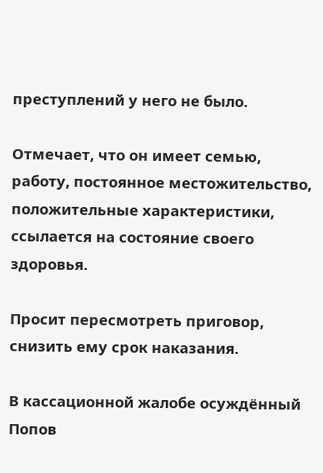преступлений у него не было.

Отмечает, что он имеет семью, работу, постоянное местожительство, положительные характеристики, ссылается на состояние своего здоровья.

Просит пересмотреть приговор, снизить ему срок наказания.

В кассационной жалобе осуждённый Попов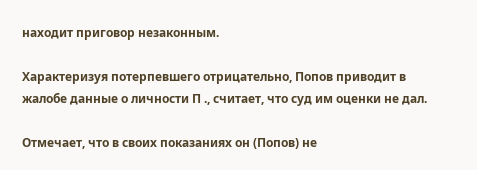находит приговор незаконным.

Характеризуя потерпевшего отрицательно, Попов приводит в жалобе данные о личности П ., считает, что суд им оценки не дал.

Отмечает, что в своих показаниях он (Попов) не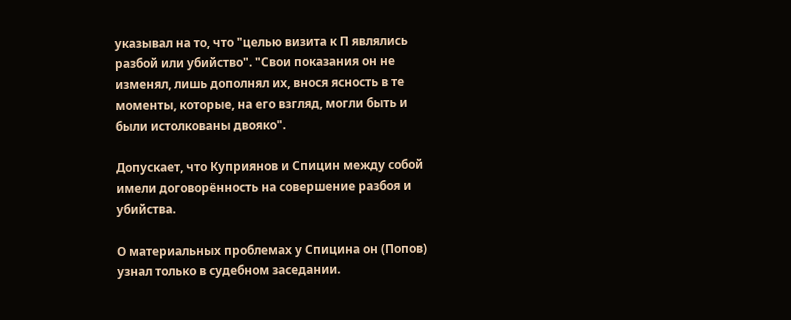указывал на то, что "целью визита к П являлись разбой или убийство". "Свои показания он не изменял, лишь дополнял их, внося ясность в те моменты, которые, на его взгляд, могли быть и были истолкованы двояко".

Допускает, что Куприянов и Спицин между собой имели договорённость на совершение разбоя и убийства.

О материальных проблемах у Спицина он (Попов) узнал только в судебном заседании.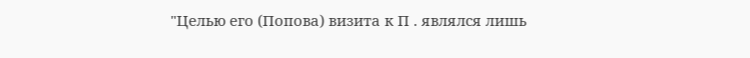"Целью его (Попова) визита к П . являлся лишь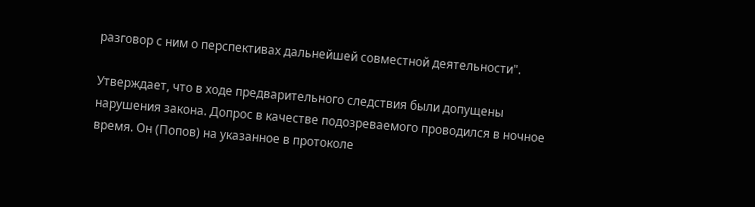разговор с ним о перспективах дальнейшей совместной деятельности".

Утверждает, что в ходе предварительного следствия были допущены нарушения закона. Допрос в качестве подозреваемого проводился в ночное время. Он (Попов) на указанное в протоколе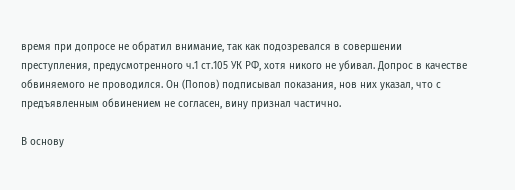время при допросе не обратил внимание, так как подозревался в совершении преступления, предусмотренного ч.1 ст.105 УК РФ, хотя никого не убивал. Допрос в качестве обвиняемого не проводился. Он (Попов) подписывал показания, нов них указал, что с предъявленным обвинением не согласен, вину признал частично.

В основу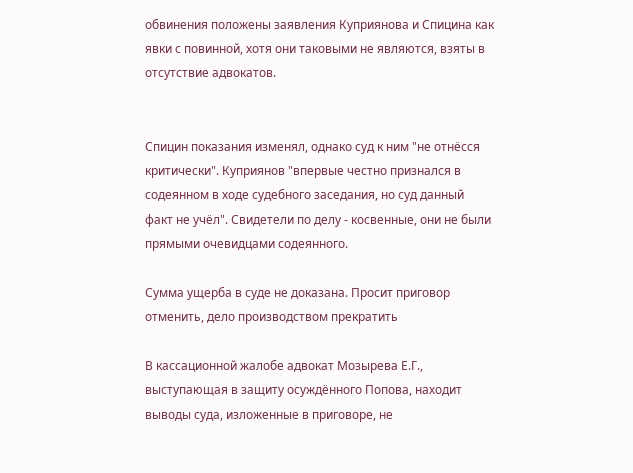обвинения положены заявления Куприянова и Спицина как явки с повинной, хотя они таковыми не являются, взяты в отсутствие адвокатов.


Спицин показания изменял, однако суд к ним "не отнёсся критически". Куприянов "впервые честно признался в содеянном в ходе судебного заседания, но суд данный факт не учёл". Свидетели по делу - косвенные, они не были прямыми очевидцами содеянного.

Сумма ущерба в суде не доказана. Просит приговор отменить, дело производством прекратить

В кассационной жалобе адвокат Мозырева Е.Г., выступающая в защиту осуждённого Попова, находит выводы суда, изложенные в приговоре, не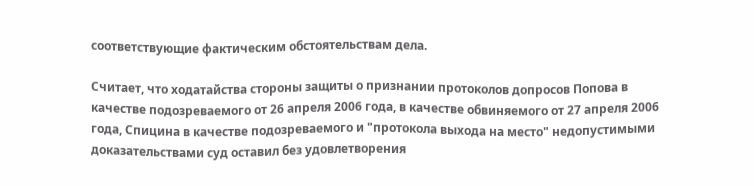соответствующие фактическим обстоятельствам дела.

Считает, что ходатайства стороны защиты о признании протоколов допросов Попова в качестве подозреваемого от 26 апреля 2006 года, в качестве обвиняемого от 27 апреля 2006 года, Спицина в качестве подозреваемого и "протокола выхода на место" недопустимыми доказательствами суд оставил без удовлетворения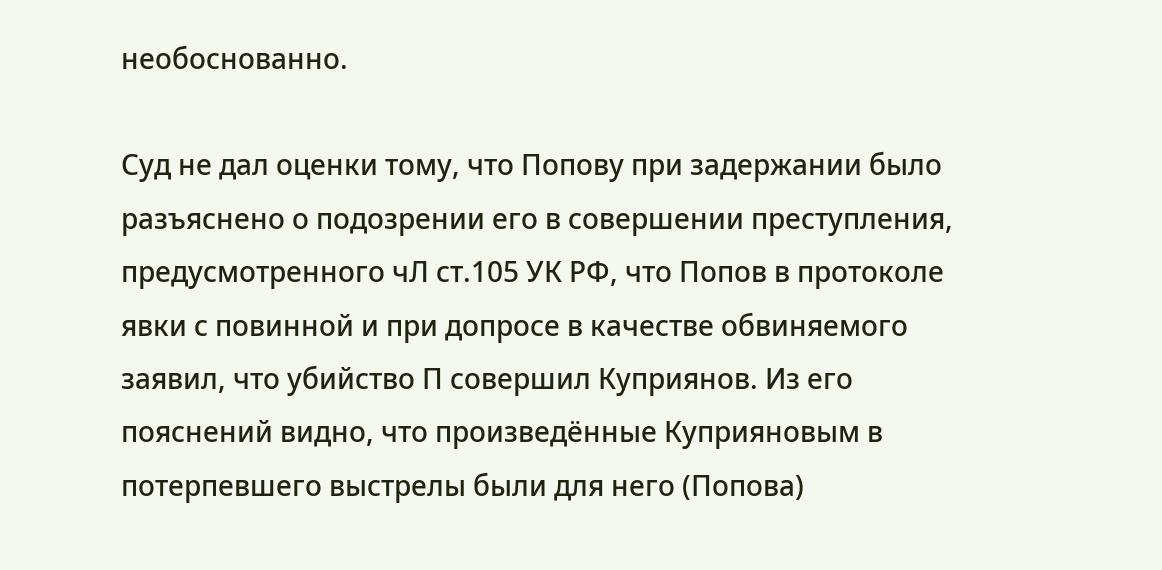необоснованно.

Суд не дал оценки тому, что Попову при задержании было разъяснено о подозрении его в совершении преступления, предусмотренного чЛ ст.105 УК РФ, что Попов в протоколе явки с повинной и при допросе в качестве обвиняемого заявил, что убийство П совершил Куприянов. Из его пояснений видно, что произведённые Куприяновым в потерпевшего выстрелы были для него (Попова)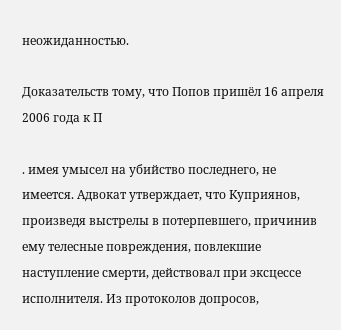неожиданностью.

Доказательств тому, что Попов пришёл 16 апреля 2006 года к П

. имея умысел на убийство последнего, не имеется. Адвокат утверждает, что Куприянов, произведя выстрелы в потерпевшего, причинив ему телесные повреждения, повлекшие наступление смерти, действовал при эксцессе исполнителя. Из протоколов допросов,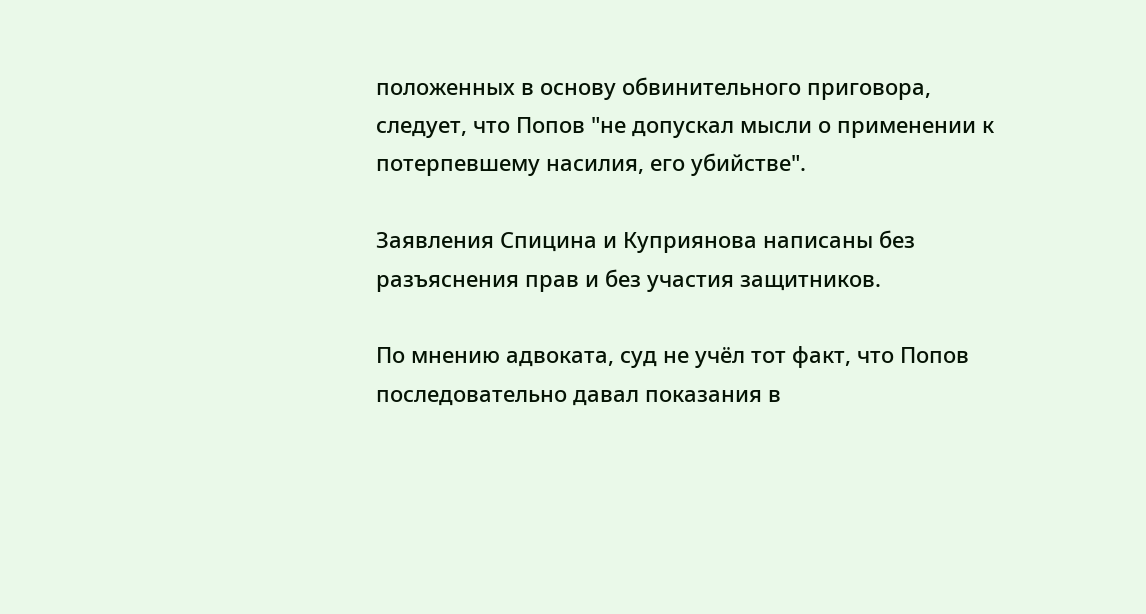положенных в основу обвинительного приговора, следует, что Попов "не допускал мысли о применении к потерпевшему насилия, его убийстве".

Заявления Спицина и Куприянова написаны без разъяснения прав и без участия защитников.

По мнению адвоката, суд не учёл тот факт, что Попов последовательно давал показания в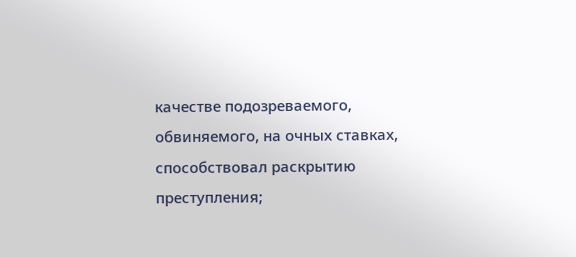качестве подозреваемого, обвиняемого, на очных ставках, способствовал раскрытию преступления;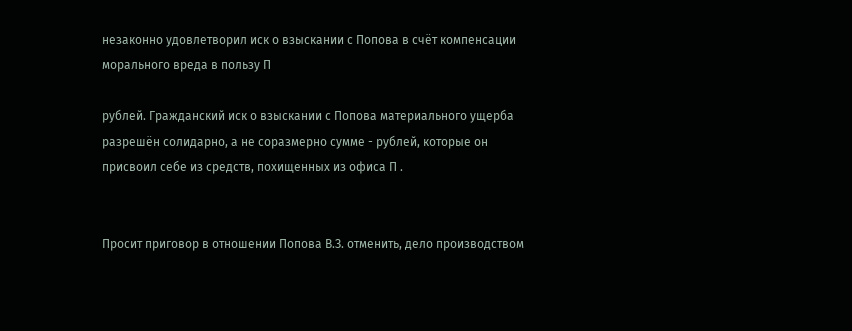незаконно удовлетворил иск о взыскании с Попова в счёт компенсации морального вреда в пользу П

рублей. Гражданский иск о взыскании с Попова материального ущерба разрешён солидарно, а не соразмерно сумме - рублей, которые он присвоил себе из средств, похищенных из офиса П .


Просит приговор в отношении Попова В.З. отменить, дело производством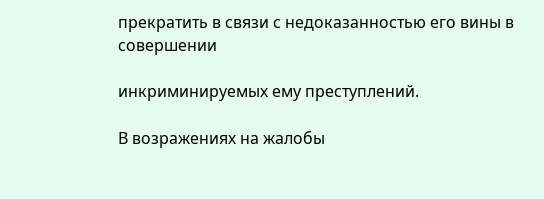прекратить в связи с недоказанностью его вины в совершении

инкриминируемых ему преступлений.

В возражениях на жалобы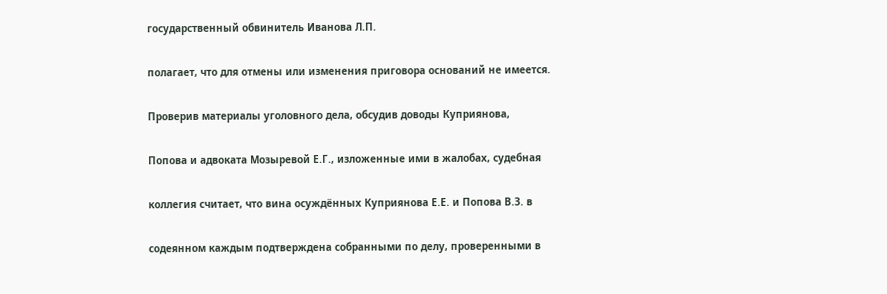государственный обвинитель Иванова Л.П.

полагает, что для отмены или изменения приговора оснований не имеется.

Проверив материалы уголовного дела, обсудив доводы Куприянова,

Попова и адвоката Мозыревой Е.Г., изложенные ими в жалобах, судебная

коллегия считает, что вина осуждённых Куприянова Е.Е. и Попова В.З. в

содеянном каждым подтверждена собранными по делу, проверенными в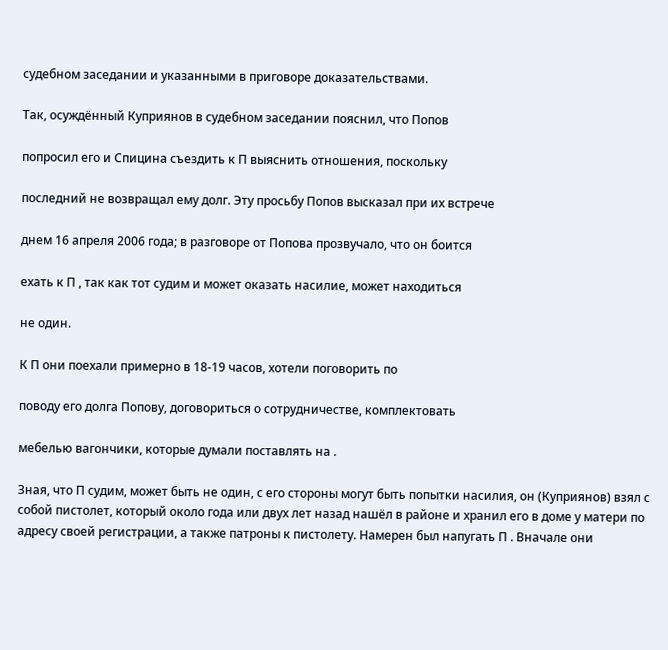судебном заседании и указанными в приговоре доказательствами.

Так, осуждённый Куприянов в судебном заседании пояснил, что Попов

попросил его и Спицина съездить к П выяснить отношения, поскольку

последний не возвращал ему долг. Эту просьбу Попов высказал при их встрече

днем 16 апреля 2006 года; в разговоре от Попова прозвучало, что он боится

ехать к П , так как тот судим и может оказать насилие, может находиться

не один.

К П они поехали примерно в 18-19 часов, хотели поговорить по

поводу его долга Попову, договориться о сотрудничестве, комплектовать

мебелью вагончики, которые думали поставлять на .

Зная, что П судим, может быть не один, с его стороны могут быть попытки насилия, он (Куприянов) взял с собой пистолет, который около года или двух лет назад нашёл в районе и хранил его в доме у матери по адресу своей регистрации, а также патроны к пистолету. Намерен был напугать П . Вначале они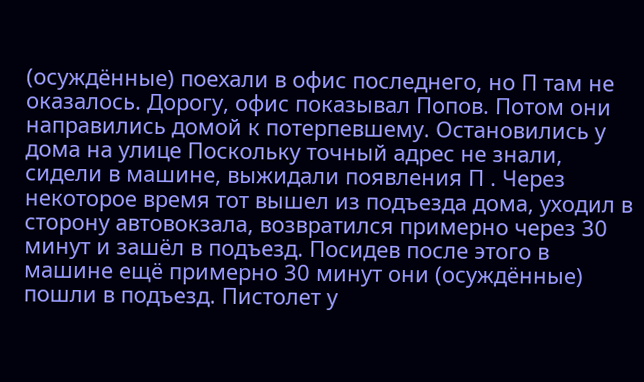(осуждённые) поехали в офис последнего, но П там не оказалось. Дорогу, офис показывал Попов. Потом они направились домой к потерпевшему. Остановились у дома на улице Поскольку точный адрес не знали, сидели в машине, выжидали появления П . Через некоторое время тот вышел из подъезда дома, уходил в сторону автовокзала, возвратился примерно через 30 минут и зашёл в подъезд. Посидев после этого в машине ещё примерно 30 минут они (осуждённые) пошли в подъезд. Пистолет у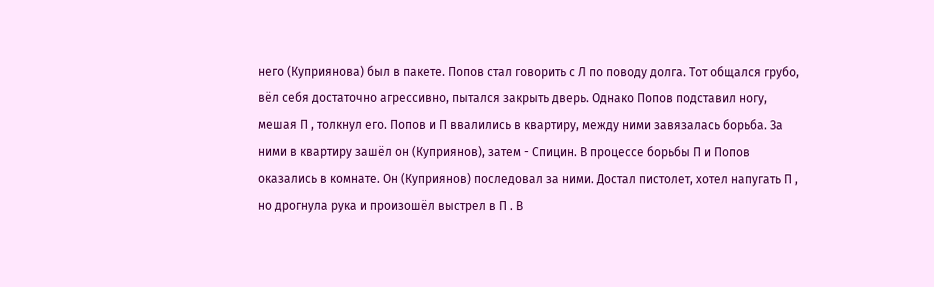него (Куприянова) был в пакете. Попов стал говорить с Л по поводу долга. Тот общался грубо, вёл себя достаточно агрессивно, пытался закрыть дверь. Однако Попов подставил ногу, мешая П , толкнул его. Попов и П ввалились в квартиру, между ними завязалась борьба. За ними в квартиру зашёл он (Куприянов), затем - Спицин. В процессе борьбы П и Попов оказались в комнате. Он (Куприянов) последовал за ними. Достал пистолет, хотел напугать П , но дрогнула рука и произошёл выстрел в П . В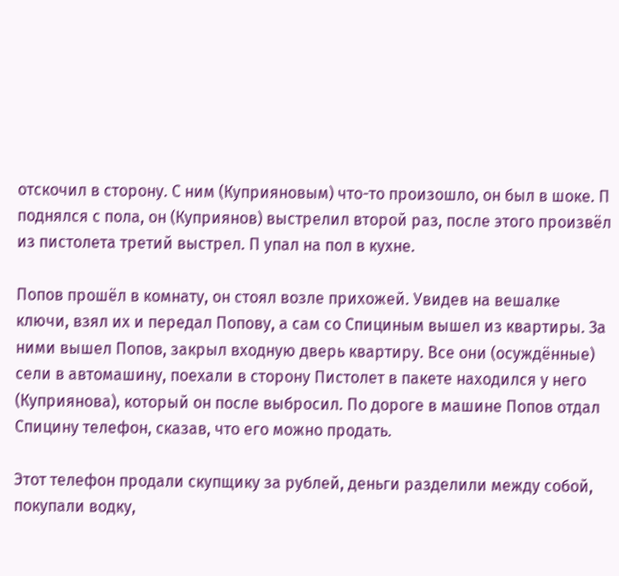отскочил в сторону. С ним (Куприяновым) что-то произошло, он был в шоке. П поднялся с пола, он (Куприянов) выстрелил второй раз, после этого произвёл из пистолета третий выстрел. П упал на пол в кухне.

Попов прошёл в комнату, он стоял возле прихожей. Увидев на вешалке ключи, взял их и передал Попову, а сам со Спициным вышел из квартиры. За ними вышел Попов, закрыл входную дверь квартиру. Все они (осуждённые) сели в автомашину, поехали в сторону Пистолет в пакете находился у него (Куприянова), который он после выбросил. По дороге в машине Попов отдал Спицину телефон, сказав, что его можно продать.

Этот телефон продали скупщику за рублей, деньги разделили между собой, покупали водку,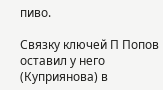пиво.

Связку ключей П Попов оставил у него (Куприянова) в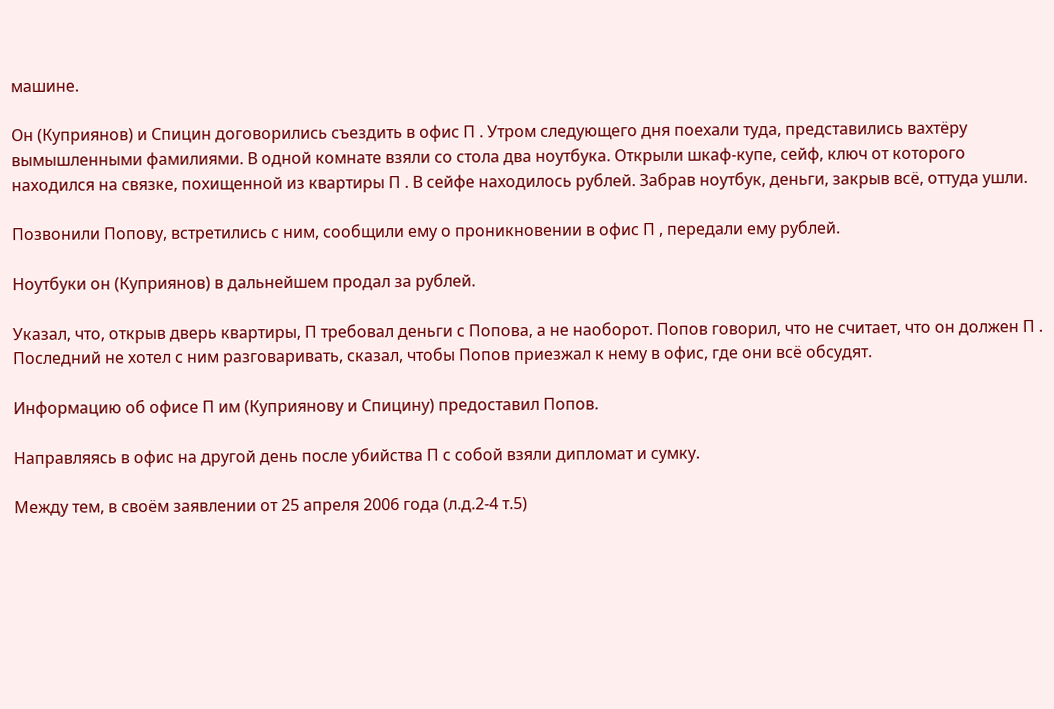машине.

Он (Куприянов) и Спицин договорились съездить в офис П . Утром следующего дня поехали туда, представились вахтёру вымышленными фамилиями. В одной комнате взяли со стола два ноутбука. Открыли шкаф-купе, сейф, ключ от которого находился на связке, похищенной из квартиры П . В сейфе находилось рублей. Забрав ноутбук, деньги, закрыв всё, оттуда ушли.

Позвонили Попову, встретились с ним, сообщили ему о проникновении в офис П , передали ему рублей.

Ноутбуки он (Куприянов) в дальнейшем продал за рублей.

Указал, что, открыв дверь квартиры, П требовал деньги с Попова, а не наоборот. Попов говорил, что не считает, что он должен П . Последний не хотел с ним разговаривать, сказал, чтобы Попов приезжал к нему в офис, где они всё обсудят.

Информацию об офисе П им (Куприянову и Спицину) предоставил Попов.

Направляясь в офис на другой день после убийства П с собой взяли дипломат и сумку.

Между тем, в своём заявлении от 25 апреля 2006 года (л.д.2-4 т.5)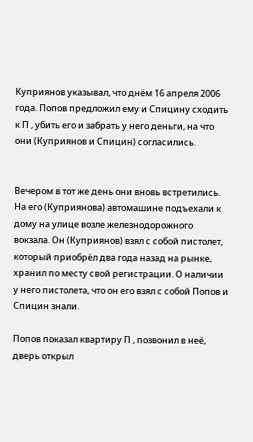Куприянов указывал, что днём 16 апреля 2006 года. Попов предложил ему и Спицину сходить к П , убить его и забрать у него деньги, на что они (Куприянов и Спицин) согласились.


Вечером в тот же день они вновь встретились. На его (Куприянова) автомашине подъехали к дому на улице возле железнодорожного вокзала. Он (Куприянов) взял с собой пистолет, который приобрёл два года назад на рынке, хранил по месту свой регистрации. О наличии у него пистолета, что он его взял с собой Попов и Спицин знали.

Попов показал квартиру П , позвонил в неё, дверь открыл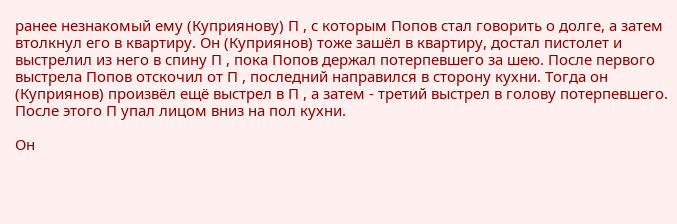ранее незнакомый ему (Куприянову) П , с которым Попов стал говорить о долге, а затем втолкнул его в квартиру. Он (Куприянов) тоже зашёл в квартиру, достал пистолет и выстрелил из него в спину П , пока Попов держал потерпевшего за шею. После первого выстрела Попов отскочил от П , последний направился в сторону кухни. Тогда он (Куприянов) произвёл ещё выстрел в П , а затем - третий выстрел в голову потерпевшего. После этого П упал лицом вниз на пол кухни.

Он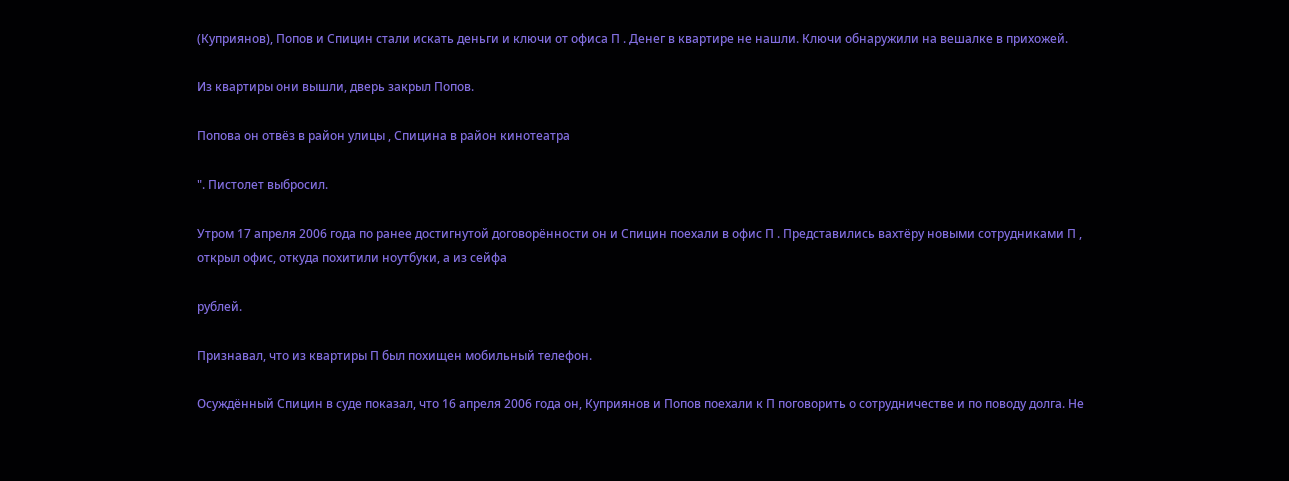(Куприянов), Попов и Спицин стали искать деньги и ключи от офиса П . Денег в квартире не нашли. Ключи обнаружили на вешалке в прихожей.

Из квартиры они вышли, дверь закрыл Попов.

Попова он отвёз в район улицы , Спицина в район кинотеатра

". Пистолет выбросил.

Утром 17 апреля 2006 года по ранее достигнутой договорённости он и Спицин поехали в офис П . Представились вахтёру новыми сотрудниками П , открыл офис, откуда похитили ноутбуки, а из сейфа

рублей.

Признавал, что из квартиры П был похищен мобильный телефон.

Осуждённый Спицин в суде показал, что 16 апреля 2006 года он, Куприянов и Попов поехали к П поговорить о сотрудничестве и по поводу долга. Не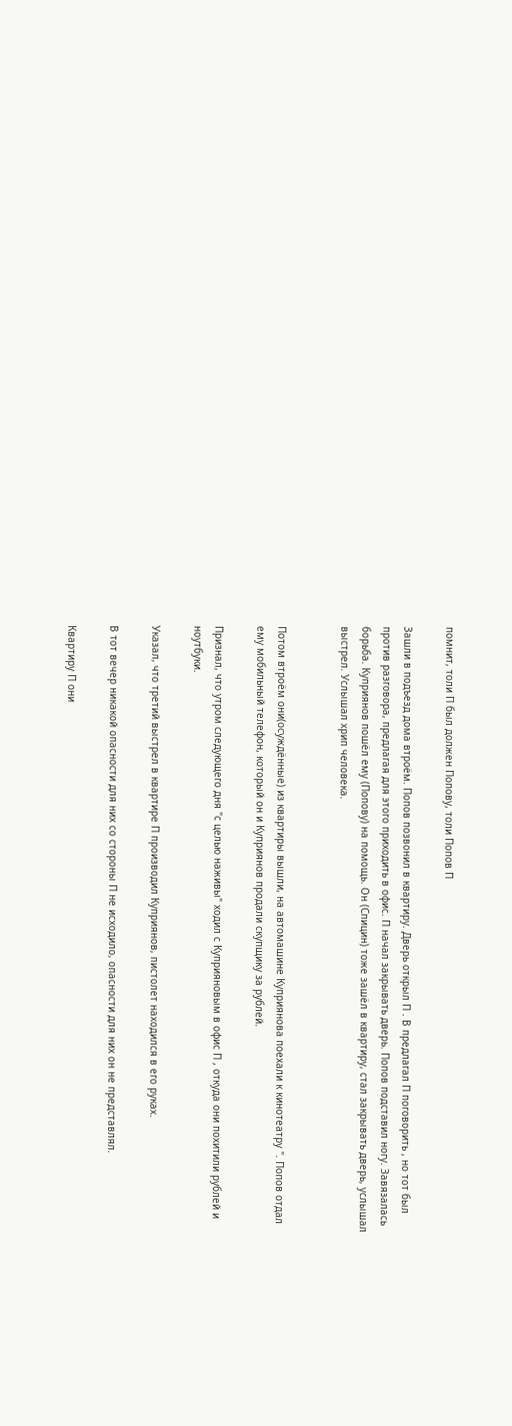помнит, толи П был должен Попову, толи Попов П

Зашли в подъезд дома втроём. Попов позвонил в квартиру. Дверь открыл П . В предлагал П поговорить , но тот был против разговора, предлагая для этого приходить в офис. П начал закрывать дверь. Попов подставил ногу. Завязалась борьба. Куприянов пошёл ему (Попову) на помощь. Он (Спицин) тоже зашёл в квартиру, стал закрывать дверь, услышал выстрел. Услышал хрип человека.


Потом втроём они(осуждённые) из квартиры вышли, на автомашине Куприянова поехали к кинотеатру ". Попов отдал ему мобильный телефон, который он и Куприянов продали скупщику за рублей.

Признал, что утром следующего дня "с целью наживы" ходил с Куприяновым в офис П , откуда они похитили рублей и ноутбуки.

Указал, что третий выстрел в квартире П производил Куприянов, пистолет находился в его руках.

В тот вечер никакой опасности для них со стороны П не исходило, опасности для них он не представлял.

Квартиру П они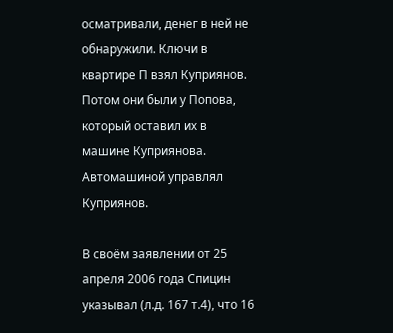осматривали, денег в ней не обнаружили. Ключи в квартире П взял Куприянов. Потом они были у Попова, который оставил их в машине Куприянова. Автомашиной управлял Куприянов.

В своём заявлении от 25 апреля 2006 года Спицин указывал (л.д. 167 т.4), что 16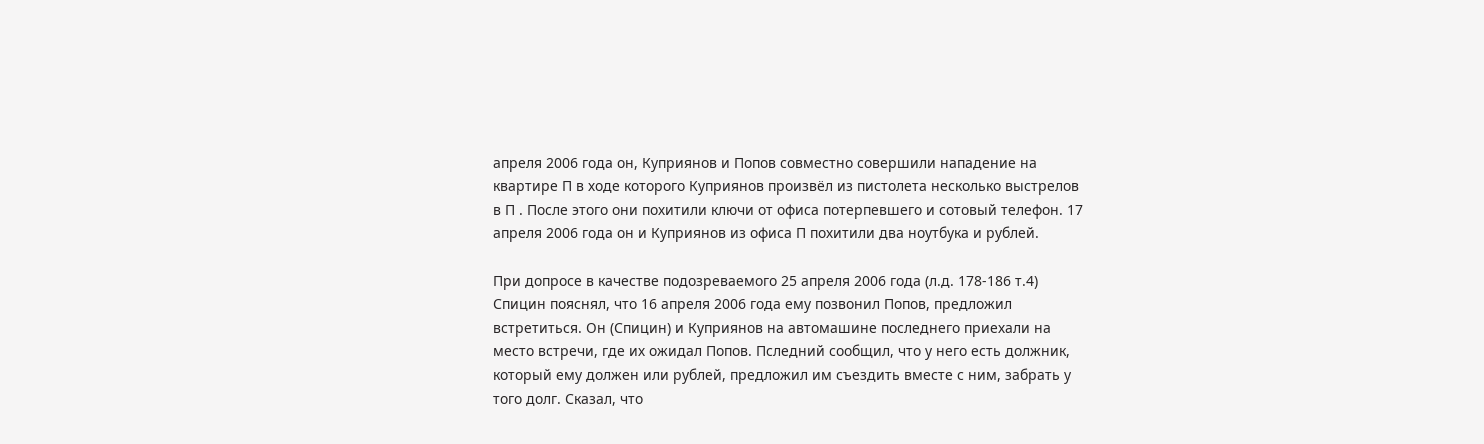апреля 2006 года он, Куприянов и Попов совместно совершили нападение на квартире П в ходе которого Куприянов произвёл из пистолета несколько выстрелов в П . После этого они похитили ключи от офиса потерпевшего и сотовый телефон. 17 апреля 2006 года он и Куприянов из офиса П похитили два ноутбука и рублей.

При допросе в качестве подозреваемого 25 апреля 2006 года (л.д. 178-186 т.4) Спицин пояснял, что 16 апреля 2006 года ему позвонил Попов, предложил встретиться. Он (Спицин) и Куприянов на автомашине последнего приехали на место встречи, где их ожидал Попов. Пследний сообщил, что у него есть должник, который ему должен или рублей, предложил им съездить вместе с ним, забрать у того долг. Сказал, что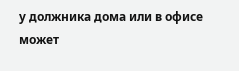у должника дома или в офисе может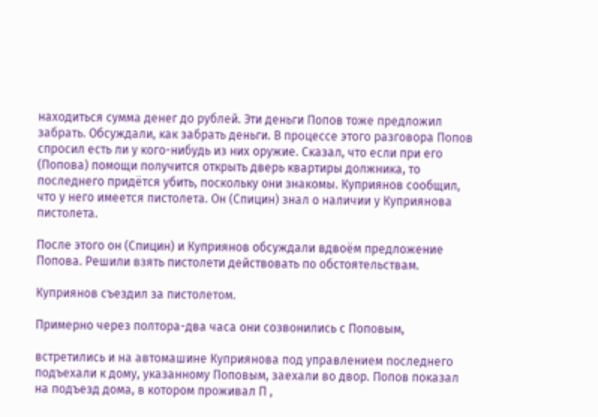находиться сумма денег до рублей. Эти деньги Попов тоже предложил забрать. Обсуждали, как забрать деньги. В процессе этого разговора Попов спросил есть ли у кого-нибудь из них оружие. Сказал, что если при его (Попова) помощи получится открыть дверь квартиры должника, то последнего придётся убить, поскольку они знакомы. Куприянов сообщил, что у него имеется пистолета. Он (Спицин) знал о наличии у Куприянова пистолета.

После этого он (Спицин) и Куприянов обсуждали вдвоём предложение Попова. Решили взять пистолети действовать по обстоятельствам.

Куприянов съездил за пистолетом.

Примерно через полтора-два часа они созвонились с Поповым,

встретились и на автомашине Куприянова под управлением последнего подъехали к дому, указанному Поповым, заехали во двор. Попов показал на подъезд дома, в котором проживал П ,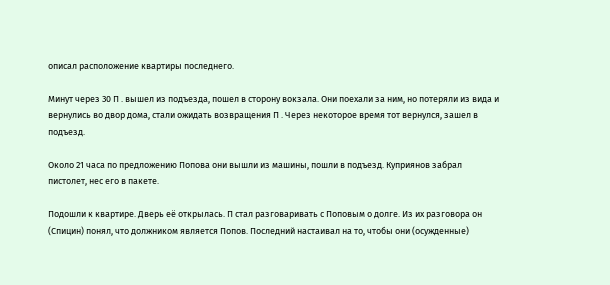описал расположение квартиры последнего.

Минут через 30 П . вышел из подъезда, пошел в сторону вокзала. Они поехали за ним, но потеряли из вида и вернулись во двор дома, стали ожидать возвращения П . Через некоторое время тот вернулся, зашел в подъезд.

Около 21 часа по предложению Попова они вышли из машины, пошли в подъезд. Куприянов забрал пистолет, нес его в пакете.

Подошли к квартире. Дверь её открылась. П стал разговаривать с Поповым о долге. Из их разговора он (Спицин) понял, что должником является Попов. Последний настаивал на то, чтобы они (осужденные)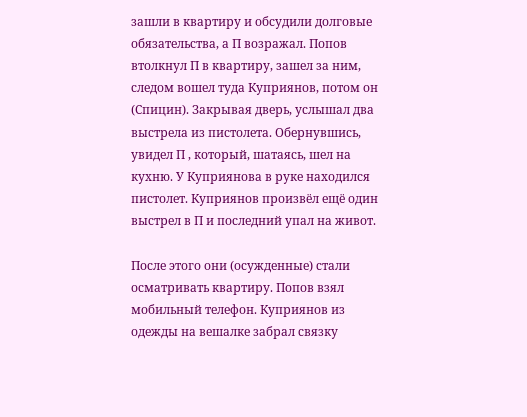зашли в квартиру и обсудили долговые обязательства, а П возражал. Попов втолкнул П в квартиру, зашел за ним, следом вошел туда Куприянов, потом он (Спицин). Закрывая дверь, услышал два выстрела из пистолета. Обернувшись, увидел П , который, шатаясь, шел на кухню. У Куприянова в руке находился пистолет. Куприянов произвёл ещё один выстрел в П и последний упал на живот.

После этого они (осужденные) стали осматривать квартиру. Попов взял мобильный телефон. Куприянов из одежды на вешалке забрал связку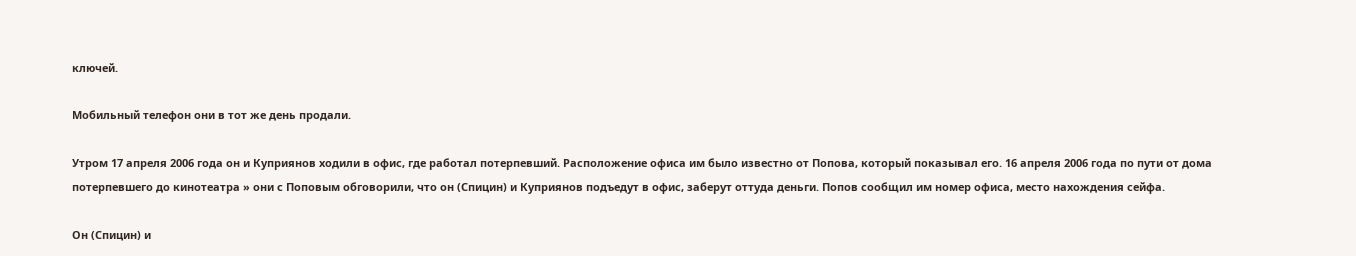ключей.

Мобильный телефон они в тот же день продали.

Утром 17 апреля 2006 года он и Куприянов ходили в офис, где работал потерпевший. Расположение офиса им было известно от Попова, который показывал его. 16 апреля 2006 года по пути от дома потерпевшего до кинотеатра » они с Поповым обговорили, что он (Спицин) и Куприянов подъедут в офис, заберут оттуда деньги. Попов сообщил им номер офиса, место нахождения сейфа.

Он (Спицин) и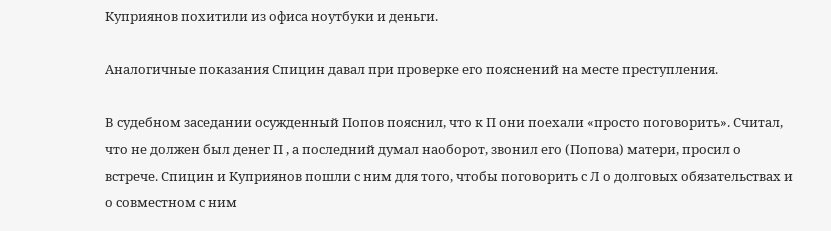Куприянов похитили из офиса ноутбуки и деньги.

Аналогичные показания Спицин давал при проверке его пояснений на месте преступления.

В судебном заседании осужденный Попов пояснил, что к П они поехали «просто поговорить». Считал, что не должен был денег П , а последний думал наоборот, звонил его (Попова) матери, просил о встрече. Спицин и Куприянов пошли с ним для того, чтобы поговорить с Л о долговых обязательствах и о совместном с ним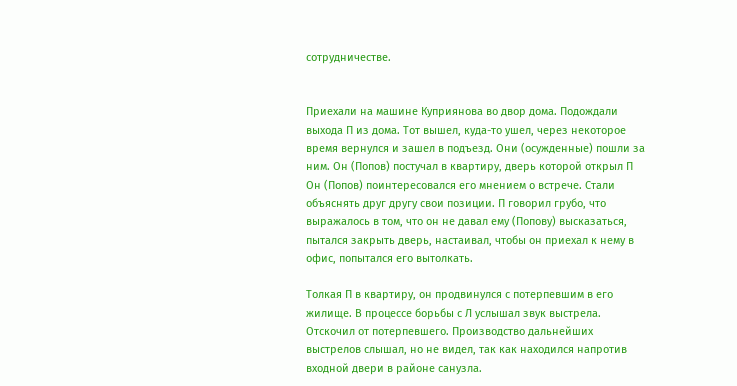сотрудничестве.


Приехали на машине Куприянова во двор дома. Подождали выхода П из дома. Тот вышел, куда-то ушел, через некоторое время вернулся и зашел в подъезд. Они (осужденные) пошли за ним. Он (Попов) постучал в квартиру, дверь которой открыл П Он (Попов) поинтересовался его мнением о встрече. Стали объяснять друг другу свои позиции. П говорил грубо, что выражалось в том, что он не давал ему (Попову) высказаться, пытался закрыть дверь, настаивал, чтобы он приехал к нему в офис, попытался его вытолкать.

Толкая П в квартиру, он продвинулся с потерпевшим в его жилище. В процессе борьбы с Л услышал звук выстрела. Отскочил от потерпевшего. Производство дальнейших выстрелов слышал, но не видел, так как находился напротив входной двери в районе санузла.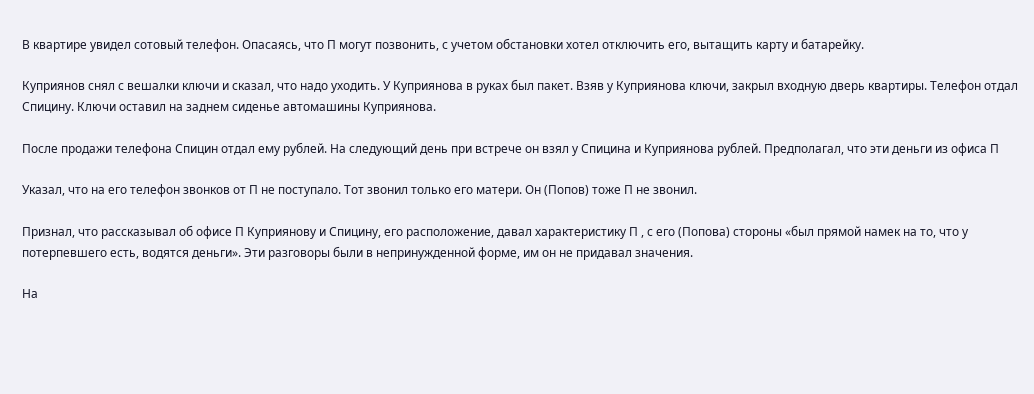В квартире увидел сотовый телефон. Опасаясь, что П могут позвонить, с учетом обстановки хотел отключить его, вытащить карту и батарейку.

Куприянов снял с вешалки ключи и сказал, что надо уходить. У Куприянова в руках был пакет. Взяв у Куприянова ключи, закрыл входную дверь квартиры. Телефон отдал Спицину. Ключи оставил на заднем сиденье автомашины Куприянова.

После продажи телефона Спицин отдал ему рублей. На следующий день при встрече он взял у Спицина и Куприянова рублей. Предполагал, что эти деньги из офиса П

Указал, что на его телефон звонков от П не поступало. Тот звонил только его матери. Он (Попов) тоже П не звонил.

Признал, что рассказывал об офисе П Куприянову и Спицину, его расположение, давал характеристику П , с его (Попова) стороны «был прямой намек на то, что у потерпевшего есть, водятся деньги». Эти разговоры были в непринужденной форме, им он не придавал значения.

На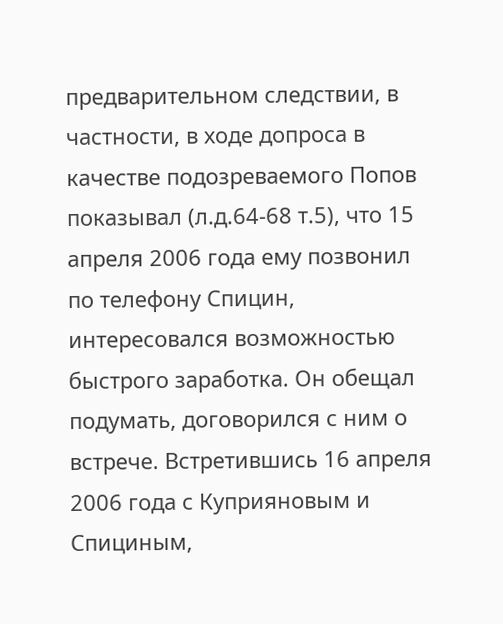предварительном следствии, в частности, в ходе допроса в качестве подозреваемого Попов показывал (л.д.64-68 т.5), что 15 апреля 2006 года ему позвонил по телефону Спицин, интересовался возможностью быстрого заработка. Он обещал подумать, договорился с ним о встрече. Встретившись 16 апреля 2006 года с Куприяновым и Спициным,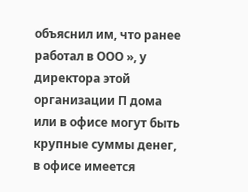объяснил им, что ранее работал в ООО », у директора этой организации П дома или в офисе могут быть крупные суммы денег, в офисе имеется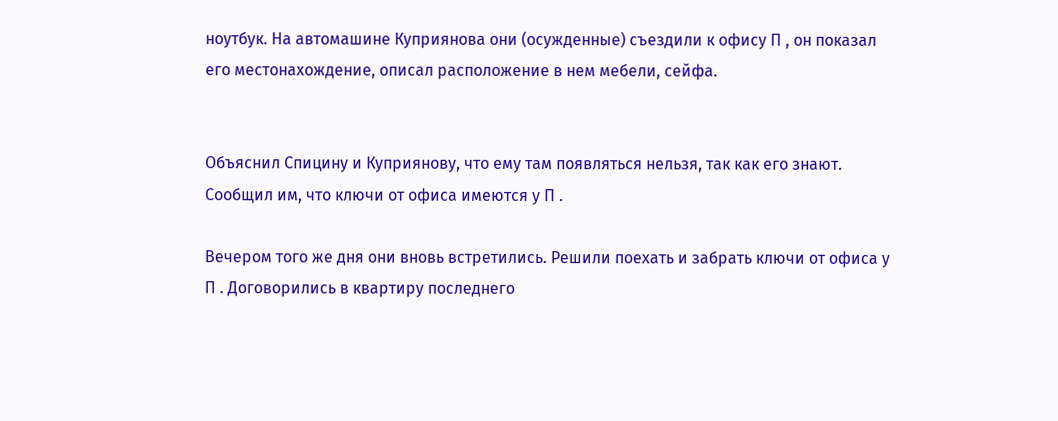ноутбук. На автомашине Куприянова они (осужденные) съездили к офису П , он показал его местонахождение, описал расположение в нем мебели, сейфа.


Объяснил Спицину и Куприянову, что ему там появляться нельзя, так как его знают. Сообщил им, что ключи от офиса имеются у П .

Вечером того же дня они вновь встретились. Решили поехать и забрать ключи от офиса у П . Договорились в квартиру последнего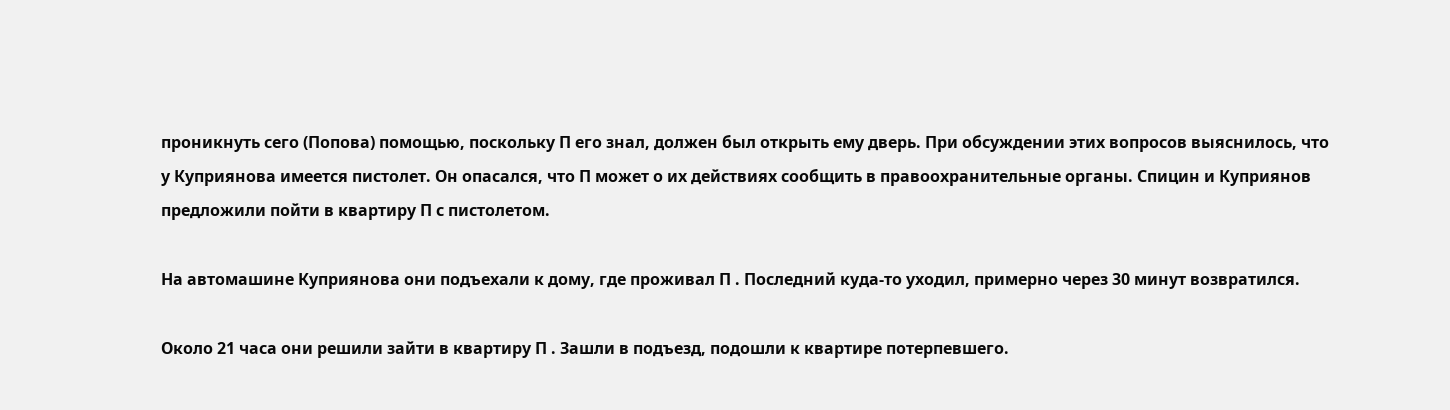проникнуть сего (Попова) помощью, поскольку П его знал, должен был открыть ему дверь. При обсуждении этих вопросов выяснилось, что у Куприянова имеется пистолет. Он опасался, что П может о их действиях сообщить в правоохранительные органы. Спицин и Куприянов предложили пойти в квартиру П с пистолетом.

На автомашине Куприянова они подъехали к дому, где проживал П . Последний куда-то уходил, примерно через 30 минут возвратился.

Около 21 часа они решили зайти в квартиру П . Зашли в подъезд, подошли к квартире потерпевшего.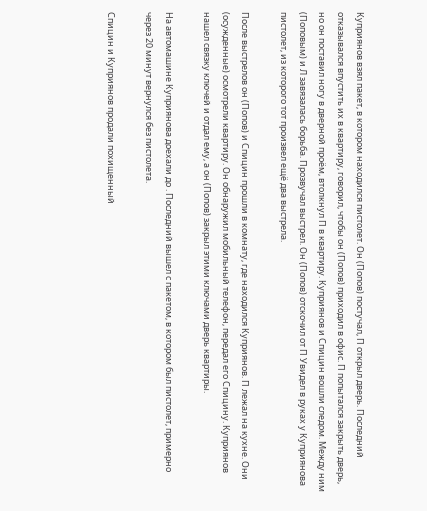Куприянов взял пакет, в котором находился пистолет. Он (Попов) постучал, П открыл дверь. Последний отказывался впустить их в квартиру, говорил, чтобы он (Попов) приходил в офис. П попытался закрыть дверь, но он поставил ногу в дверной проём, втолкнул П в квартиру. Куприянов и Спицин вошли следом. Между ним (Поповым) и Л завязалась борьба. Прозвучал выстрел. Он (Попов) отскочил от П Увидел в руках у Куприянова пистолет, из которого тот произвел ещё два выстрела.

После выстрелов он (Попов) и Спицин прошли в комнату, где находился Куприянов. П лежал на кухне. Они (осужденные) осмотрели квартиру. Он обнаружил мобильный телефон, передал его Спицину. Куприянов нашел связку ключей и отдал ему, а он (Попов) закрыл этими ключами дверь квартиры.

На автомашине Куприянова доехали до . Последний вышел с пакетом, в котором был пистолет, примерно через 20 минут вернулся без пистолета.

Спицин и Куприянов продали похищенный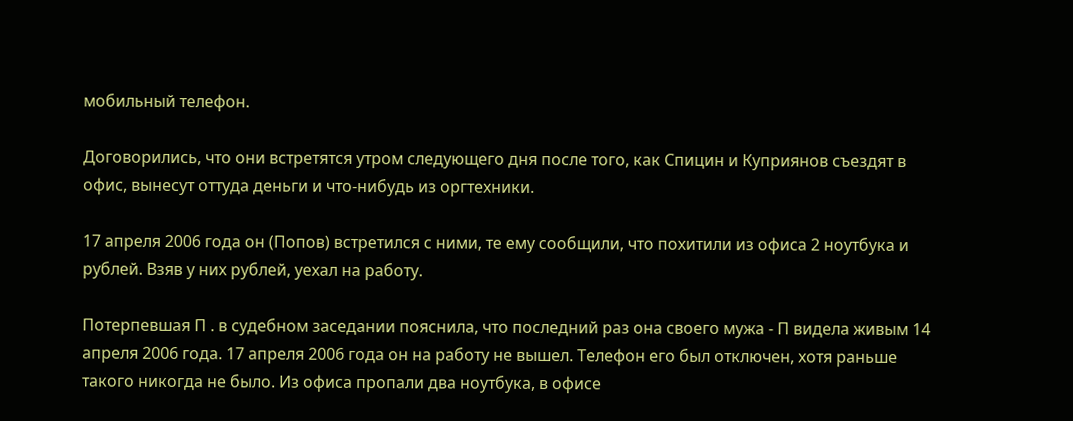мобильный телефон.

Договорились, что они встретятся утром следующего дня после того, как Спицин и Куприянов съездят в офис, вынесут оттуда деньги и что-нибудь из оргтехники.

17 апреля 2006 года он (Попов) встретился с ними, те ему сообщили, что похитили из офиса 2 ноутбука и рублей. Взяв у них рублей, уехал на работу.

Потерпевшая П . в судебном заседании пояснила, что последний раз она своего мужа - П видела живым 14 апреля 2006 года. 17 апреля 2006 года он на работу не вышел. Телефон его был отключен, хотя раньше такого никогда не было. Из офиса пропали два ноутбука, в офисе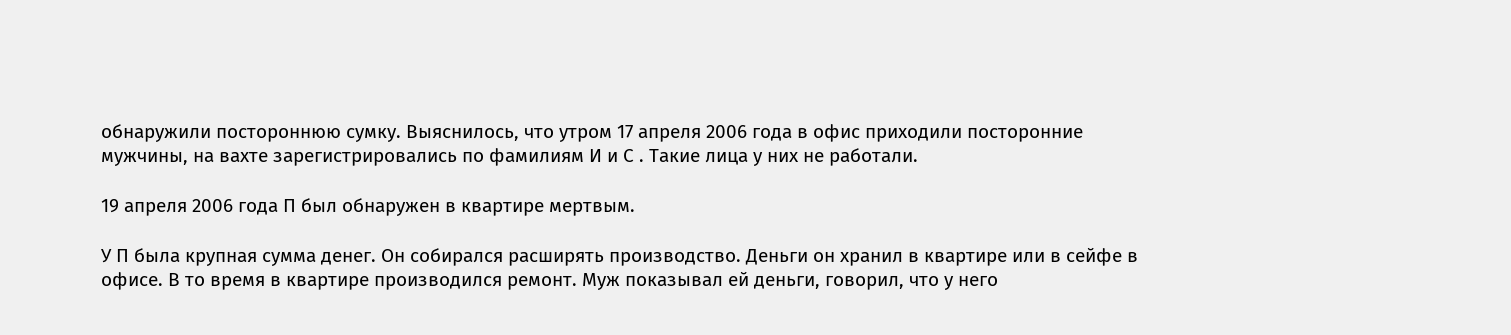обнаружили постороннюю сумку. Выяснилось, что утром 17 апреля 2006 года в офис приходили посторонние мужчины, на вахте зарегистрировались по фамилиям И и С . Такие лица у них не работали.

19 апреля 2006 года П был обнаружен в квартире мертвым.

У П была крупная сумма денег. Он собирался расширять производство. Деньги он хранил в квартире или в сейфе в офисе. В то время в квартире производился ремонт. Муж показывал ей деньги, говорил, что у него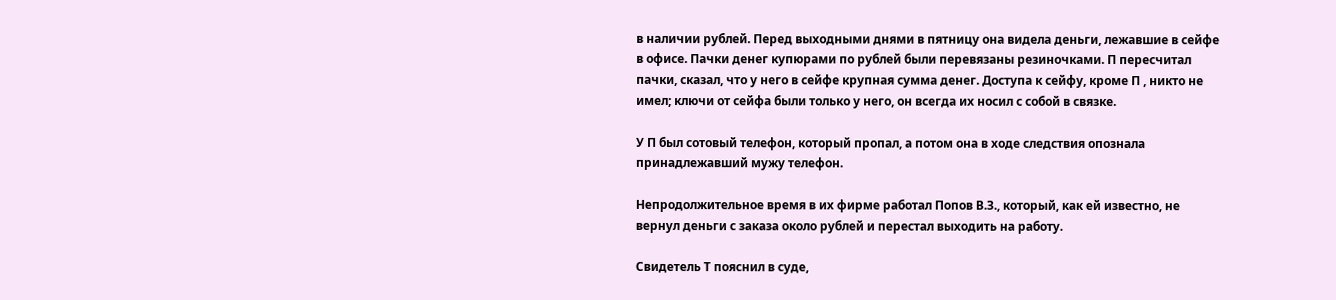в наличии рублей. Перед выходными днями в пятницу она видела деньги, лежавшие в сейфе в офисе. Пачки денег купюрами по рублей были перевязаны резиночками. П пересчитал пачки, сказал, что у него в сейфе крупная сумма денег. Доступа к сейфу, кроме П , никто не имел; ключи от сейфа были только у него, он всегда их носил с собой в связке.

У П был сотовый телефон, который пропал, а потом она в ходе следствия опознала принадлежавший мужу телефон.

Непродолжительное время в их фирме работал Попов В.З., который, как ей известно, не вернул деньги с заказа около рублей и перестал выходить на работу.

Свидетель Т пояснил в суде,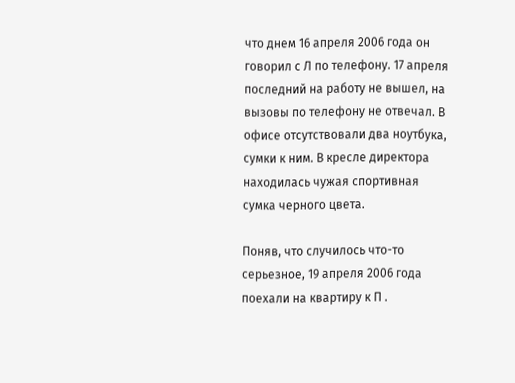что днем 16 апреля 2006 года он говорил с Л по телефону. 17 апреля последний на работу не вышел, на вызовы по телефону не отвечал. В офисе отсутствовали два ноутбука, сумки к ним. В кресле директора находилась чужая спортивная сумка черного цвета.

Поняв, что случилось что-то серьезное, 19 апреля 2006 года поехали на квартиру к П .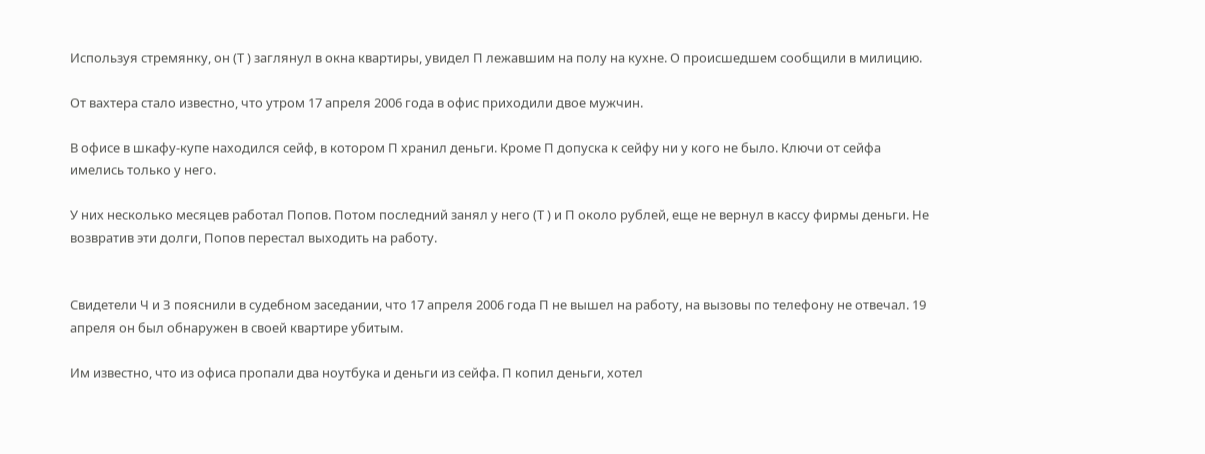Используя стремянку, он (Т ) заглянул в окна квартиры, увидел П лежавшим на полу на кухне. О происшедшем сообщили в милицию.

От вахтера стало известно, что утром 17 апреля 2006 года в офис приходили двое мужчин.

В офисе в шкафу-купе находился сейф, в котором П хранил деньги. Кроме П допуска к сейфу ни у кого не было. Ключи от сейфа имелись только у него.

У них несколько месяцев работал Попов. Потом последний занял у него (Т ) и П около рублей, еще не вернул в кассу фирмы деньги. Не возвратив эти долги, Попов перестал выходить на работу.


Свидетели Ч и З пояснили в судебном заседании, что 17 апреля 2006 года П не вышел на работу, на вызовы по телефону не отвечал. 19 апреля он был обнаружен в своей квартире убитым.

Им известно, что из офиса пропали два ноутбука и деньги из сейфа. П копил деньги, хотел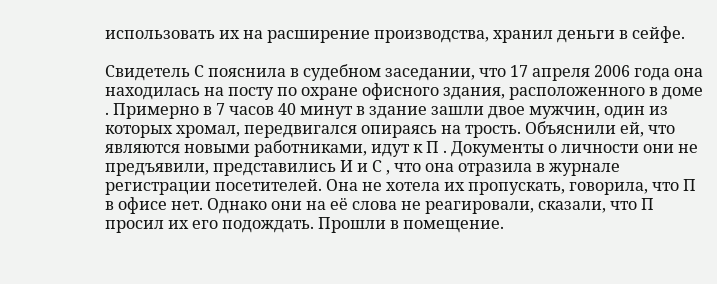использовать их на расширение производства, хранил деньги в сейфе.

Свидетель С пояснила в судебном заседании, что 17 апреля 2006 года она находилась на посту по охране офисного здания, расположенного в доме . Примерно в 7 часов 40 минут в здание зашли двое мужчин, один из которых хромал, передвигался опираясь на трость. Объяснили ей, что являются новыми работниками, идут к П . Документы о личности они не предъявили, представились И и С , что она отразила в журнале регистрации посетителей. Она не хотела их пропускать, говорила, что П в офисе нет. Однако они на её слова не реагировали, сказали, что П просил их его подождать. Прошли в помещение.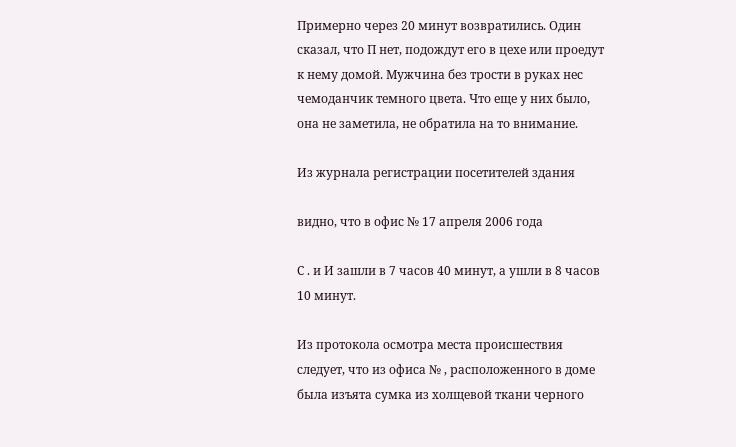Примерно через 20 минут возвратились. Один сказал, что П нет, подождут его в цехе или проедут к нему домой. Мужчина без трости в руках нес чемоданчик темного цвета. Что еще у них было, она не заметила, не обратила на то внимание.

Из журнала регистрации посетителей здания

видно, что в офис № 17 апреля 2006 года

С . и И зашли в 7 часов 40 минут, а ушли в 8 часов 10 минут.

Из протокола осмотра места происшествия следует, что из офиса № , расположенного в доме была изъята сумка из холщевой ткани черного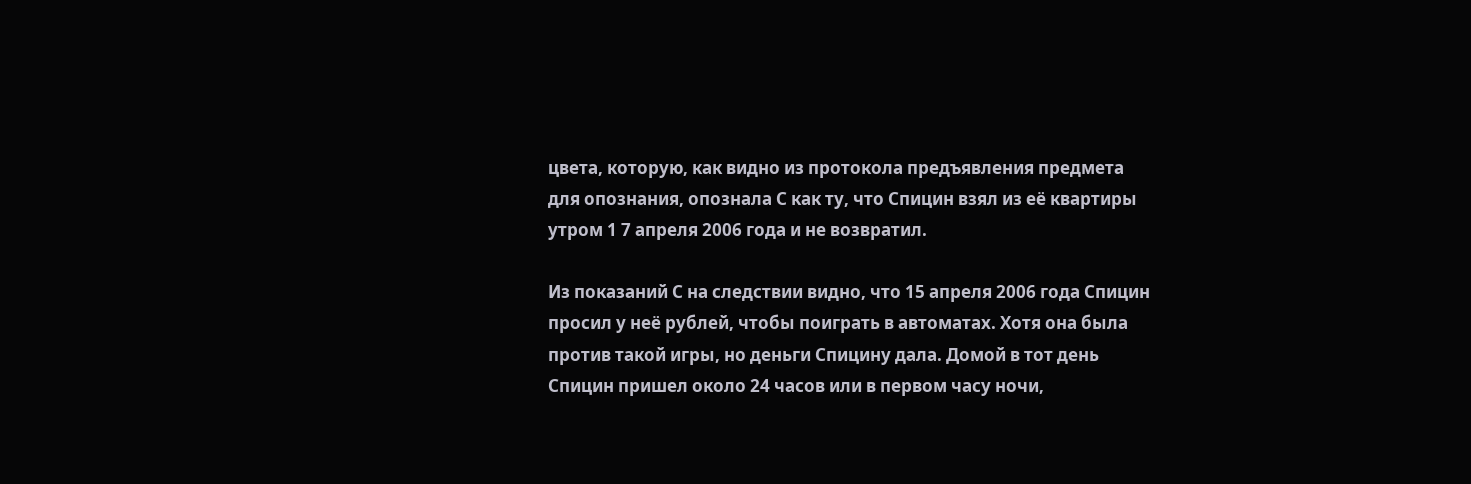цвета, которую, как видно из протокола предъявления предмета для опознания, опознала С как ту, что Спицин взял из её квартиры утром 1 7 апреля 2006 года и не возвратил.

Из показаний С на следствии видно, что 15 апреля 2006 года Спицин просил у неё рублей, чтобы поиграть в автоматах. Хотя она была против такой игры, но деньги Спицину дала. Домой в тот день Спицин пришел около 24 часов или в первом часу ночи,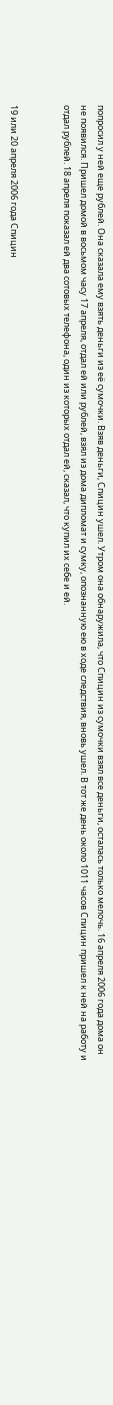попросил у ней еще рублей. Она сказала ему взять деньги из её сумочки. Взяв деньги, Спицин ушел. Утром она обнаружила, что Спицин из сумочки взял все деньги, осталась только мелочь. 16 апреля 2006 года дома он не появился. Пришел домой в восьмом часу 17 апреля, отдал ей или рублей, взял из дома дипломат и сумку, опознанную ею в ходе следствия, вновь ушел. В тот же день около 1011 часов Спицин пришел к ней на работу и отдал рублей. 18 апреля показал ей два сотовых телефона, один из которых отдал ей, сказал, что купил их себе и ей.


19 или 20 апреля 2006 года Спицин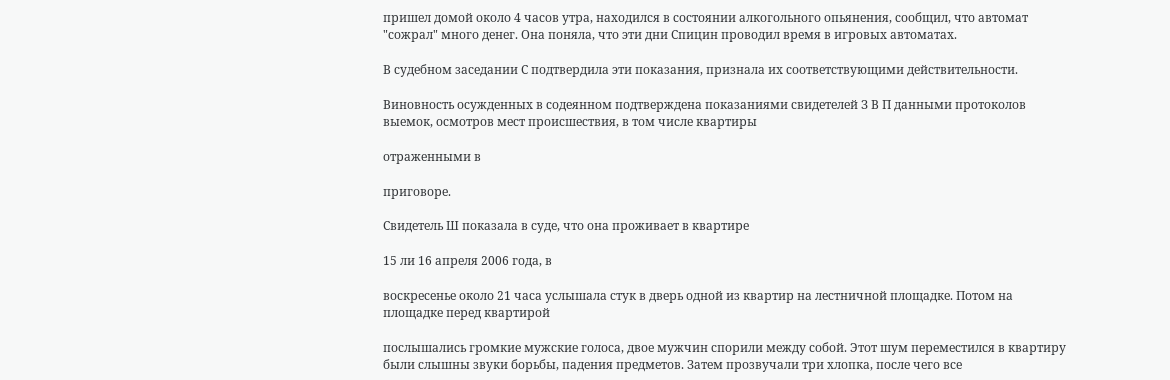пришел домой около 4 часов утра, находился в состоянии алкогольного опьянения, сообщил, что автомат "сожрал" много денег. Она поняла, что эти дни Спицин проводил время в игровых автоматах.

В судебном заседании С подтвердила эти показания, признала их соответствующими действительности.

Виновность осужденных в содеянном подтверждена показаниями свидетелей З В П данными протоколов выемок, осмотров мест происшествия, в том числе квартиры

отраженными в

приговоре.

Свидетель Ш показала в суде, что она проживает в квартире

15 ли 16 апреля 2006 года, в

воскресенье около 21 часа услышала стук в дверь одной из квартир на лестничной площадке. Потом на площадке перед квартирой

послышались громкие мужские голоса, двое мужчин спорили между собой. Этот шум переместился в квартиру были слышны звуки борьбы, падения предметов. Затем прозвучали три хлопка, после чего все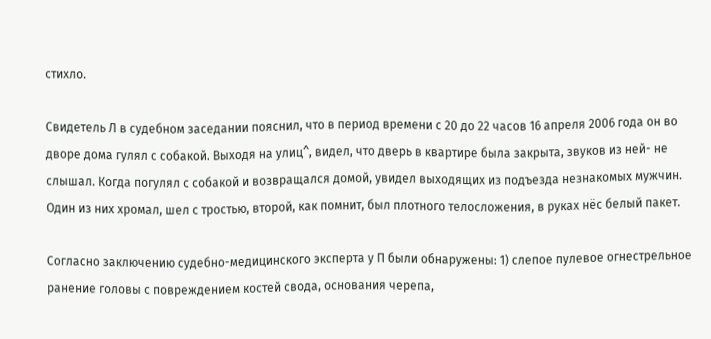стихло.

Свидетель Л в судебном заседании пояснил, что в период времени с 20 до 22 часов 16 апреля 2006 года он во дворе дома гулял с собакой. Выходя на улиц^, видел, что дверь в квартире была закрыта, звуков из ней- не слышал. Когда погулял с собакой и возвращался домой, увидел выходящих из подъезда незнакомых мужчин. Один из них хромал, шел с тростью, второй, как помнит, был плотного телосложения, в руках нёс белый пакет.

Согласно заключению судебно-медицинского эксперта у П были обнаружены: 1) слепое пулевое огнестрельное ранение головы с повреждением костей свода, основания черепа,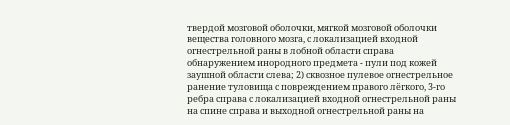твердой мозговой оболочки, мягкой мозговой оболочки вещества головного мозга, с локализацией входной огнестрельной раны в лобной области справа обнаружением инородного предмета - пули под кожей заушной области слева; 2) сквозное пулевое огнестрельное ранение туловища с повреждением правого лёгкого, 3-го ребра справа с локализацией входной огнестрельной раны на спине справа и выходной огнестрельной раны на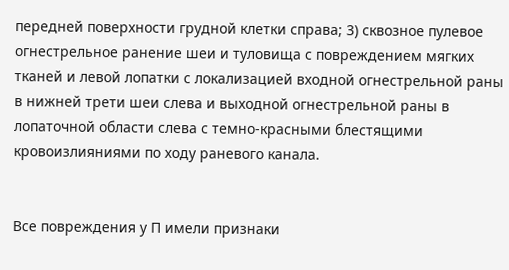передней поверхности грудной клетки справа; 3) сквозное пулевое огнестрельное ранение шеи и туловища с повреждением мягких тканей и левой лопатки с локализацией входной огнестрельной раны в нижней трети шеи слева и выходной огнестрельной раны в лопаточной области слева с темно-красными блестящими кровоизлияниями по ходу раневого канала.


Все повреждения у П имели признаки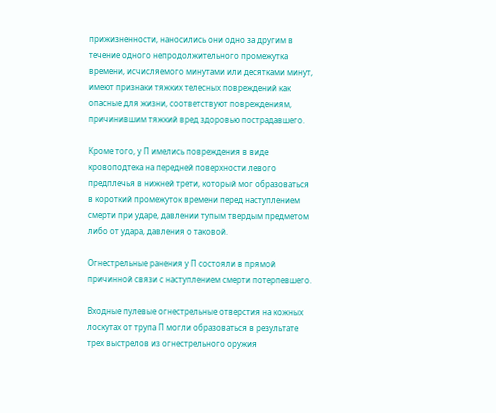прижизненности, наносились они одно за другим в течение одного непродолжительного промежутка времени, исчисляемого минутами или десятками минут, имеют признаки тяжких телесных повреждений как опасные для жизни, соответствуют повреждениям, причинившим тяжкий вред здоровью пострадавшего.

Кроме того, у П имелись повреждения в виде кровоподтека на передней поверхности левого предплечья в нижней трети, который мог образоваться в короткий промежуток времени перед наступлением смерти при ударе, давлении тупым твердым предметом либо от удара, давления о таковой.

Огнестрельные ранения у П состояли в прямой причинной связи с наступлением смерти потерпевшего.

Входные пулевые огнестрельные отверстия на кожных лоскутах от трупа П могли образоваться в результате трех выстрелов из огнестрельного оружия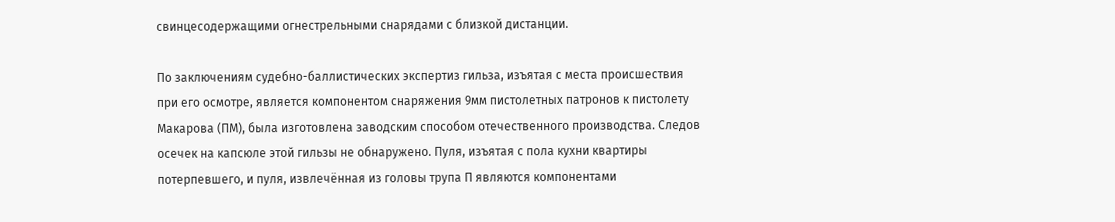свинцесодержащими огнестрельными снарядами с близкой дистанции.

По заключениям судебно-баллистических экспертиз гильза, изъятая с места происшествия при его осмотре, является компонентом снаряжения 9мм пистолетных патронов к пистолету Макарова (ПМ), была изготовлена заводским способом отечественного производства. Следов осечек на капсюле этой гильзы не обнаружено. Пуля, изъятая с пола кухни квартиры потерпевшего, и пуля, извлечённая из головы трупа П являются компонентами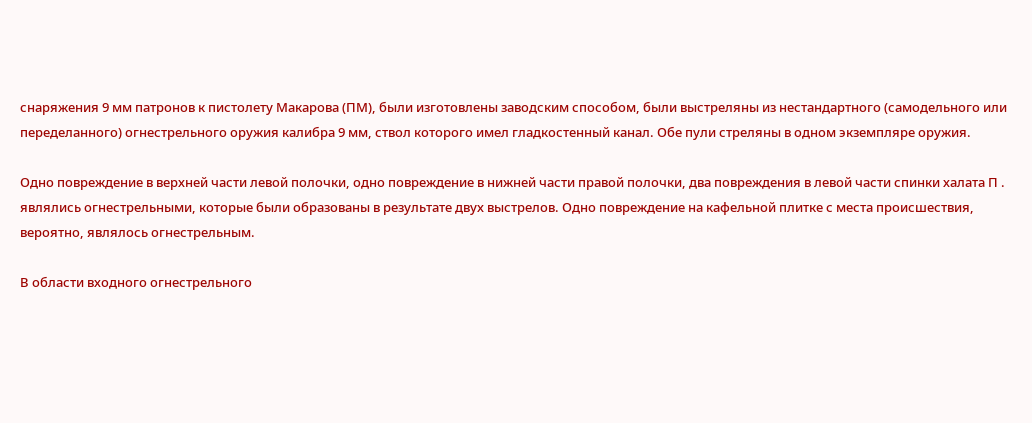снаряжения 9 мм патронов к пистолету Макарова (ПМ), были изготовлены заводским способом, были выстреляны из нестандартного (самодельного или переделанного) огнестрельного оружия калибра 9 мм, ствол которого имел гладкостенный канал. Обе пули стреляны в одном экземпляре оружия.

Одно повреждение в верхней части левой полочки, одно повреждение в нижней части правой полочки, два повреждения в левой части спинки халата П . являлись огнестрельными, которые были образованы в результате двух выстрелов. Одно повреждение на кафельной плитке с места происшествия, вероятно, являлось огнестрельным.

В области входного огнестрельного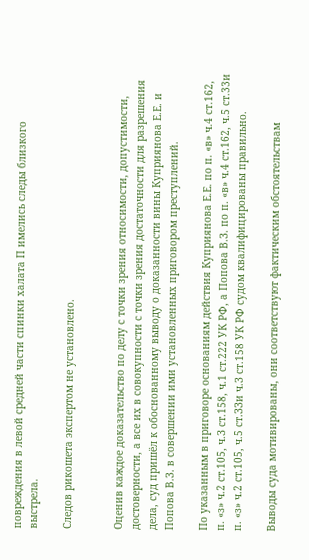повреждения в левой средней части спинки халата П имелись следы близкого выстрела.

Следов рикошета экспертом не установлено.


Оценив каждое доказательство по делу с точки зрения относимости, допустимости, достоверности, а все их в совокупности с точки зрения достаточности для разрешения дела, суд пришёл к обоснованному выводу о доказанности вины Куприянова Е.Е. и Попова В.З. в совершении ими установленных приговором преступлений.

По указанным в приговоре основаниям действия Куприянова Е.Е. по п. «в» ч.4 ст.162, п. «з» ч.2 ст.105, ч.З ст.158, ч.1 ст.222 УК РФ, а Попова В.З. по п. «в» ч.4 ст.162, ч.5 ст.33и п. «з» ч.2 ст.105, ч.5 ст.ЗЗи ч.З ст.158 УК РФ судом квалифицированы правильно.

Выводы суда мотивированы, они соответствуют фактическим обстоятельствам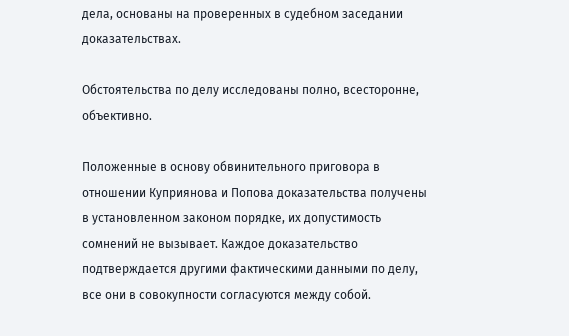дела, основаны на проверенных в судебном заседании доказательствах.

Обстоятельства по делу исследованы полно, всесторонне, объективно.

Положенные в основу обвинительного приговора в отношении Куприянова и Попова доказательства получены в установленном законом порядке, их допустимость сомнений не вызывает. Каждое доказательство подтверждается другими фактическими данными по делу, все они в совокупности согласуются между собой.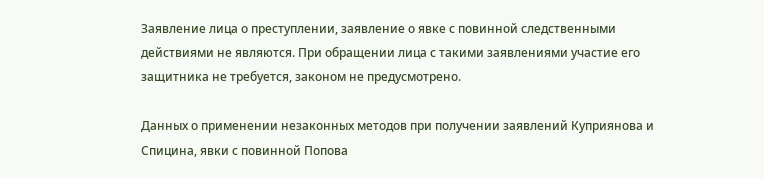Заявление лица о преступлении, заявление о явке с повинной следственными действиями не являются. При обращении лица с такими заявлениями участие его защитника не требуется, законом не предусмотрено.

Данных о применении незаконных методов при получении заявлений Куприянова и Спицина, явки с повинной Попова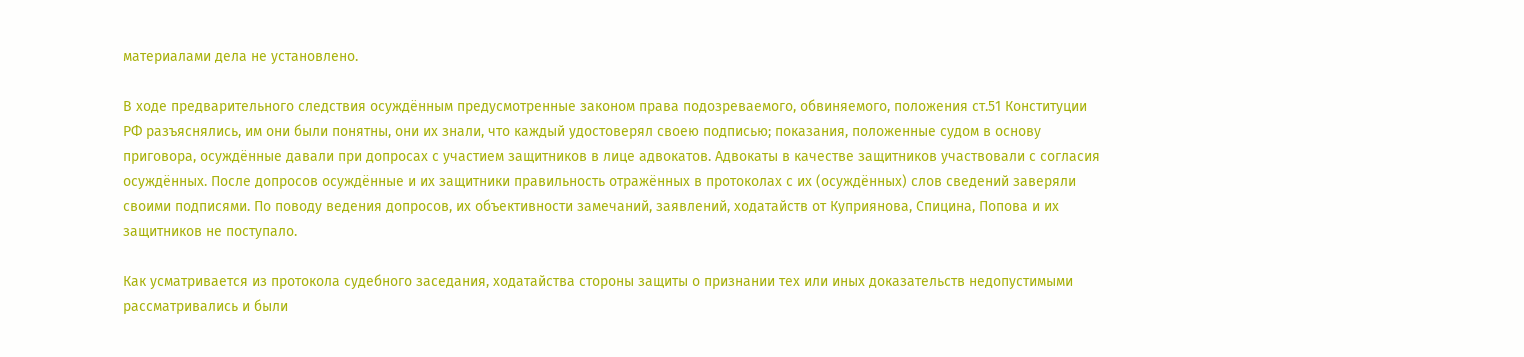материалами дела не установлено.

В ходе предварительного следствия осуждённым предусмотренные законом права подозреваемого, обвиняемого, положения ст.51 Конституции РФ разъяснялись, им они были понятны, они их знали, что каждый удостоверял своею подписью; показания, положенные судом в основу приговора, осуждённые давали при допросах с участием защитников в лице адвокатов. Адвокаты в качестве защитников участвовали с согласия осуждённых. После допросов осуждённые и их защитники правильность отражённых в протоколах с их (осуждённых) слов сведений заверяли своими подписями. По поводу ведения допросов, их объективности замечаний, заявлений, ходатайств от Куприянова, Спицина, Попова и их защитников не поступало.

Как усматривается из протокола судебного заседания, ходатайства стороны защиты о признании тех или иных доказательств недопустимыми рассматривались и были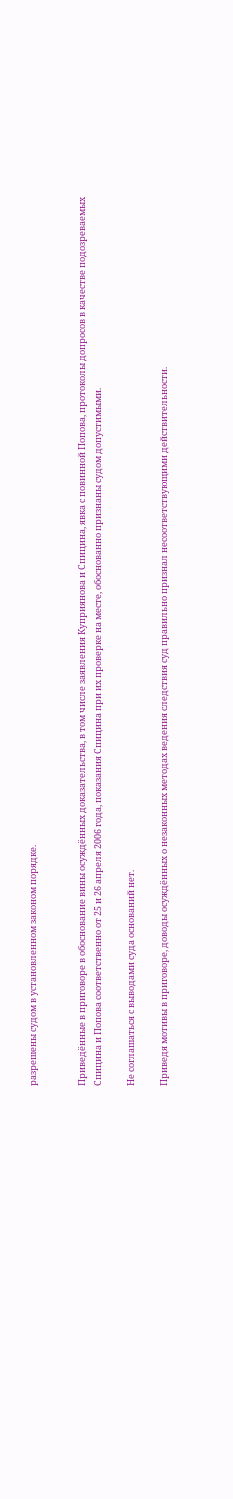разрешены судом в установленном законом порядке.


Приведённые в приговоре в обоснование вины осуждённых доказательства, в том числе заявления Куприянова и Спицина, явка с повинной Попова, протоколы допросов в качестве подозреваемых Спицина и Попова соответственно от 25 и 26 апреля 2006 года, показания Спицина при их проверке на месте, обоснованно признаны судом допустимыми.

Не соглашаться с выводами суда оснований нет.

Приведя мотивы в приговоре, доводы осуждённых о незаконных методах ведения следствия суд правильно признал несоответствующими действительности.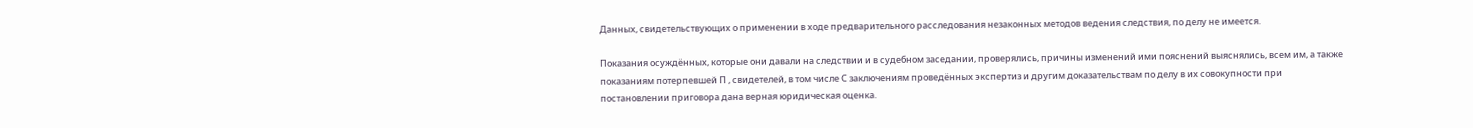Данных, свидетельствующих о применении в ходе предварительного расследования незаконных методов ведения следствия, по делу не имеется.

Показания осуждённых, которые они давали на следствии и в судебном заседании, проверялись, причины изменений ими пояснений выяснялись, всем им, а также показаниям потерпевшей П , свидетелей, в том числе С заключениям проведённых экспертиз и другим доказательствам по делу в их совокупности при постановлении приговора дана верная юридическая оценка.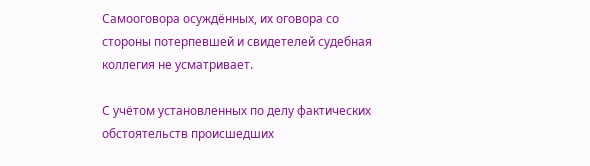Самооговора осуждённых, их оговора со стороны потерпевшей и свидетелей судебная коллегия не усматривает.

С учётом установленных по делу фактических обстоятельств происшедших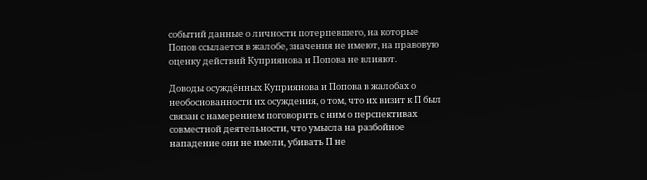событий данные о личности потерпевшего, на которые Попов ссылается в жалобе, значения не имеют, на правовую оценку действий Куприянова и Попова не влияют.

Доводы осуждённых Куприянова и Попова в жалобах о необоснованности их осуждения, о том, что их визит к П был связан с намерением поговорить с ним о перспективах совместной деятельности, что умысла на разбойное нападение они не имели, убивать П не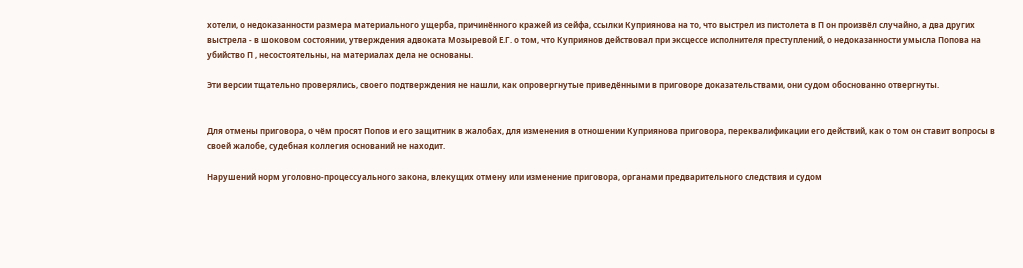хотели, о недоказанности размера материального ущерба, причинённого кражей из сейфа, ссылки Куприянова на то, что выстрел из пистолета в П он произвёл случайно, а два других выстрела - в шоковом состоянии, утверждения адвоката Мозыревой Е.Г. о том, что Куприянов действовал при эксцессе исполнителя преступлений, о недоказанности умысла Попова на убийство П , несостоятельны, на материалах дела не основаны.

Эти версии тщательно проверялись, своего подтверждения не нашли, как опровергнутые приведёнными в приговоре доказательствами, они судом обоснованно отвергнуты.


Для отмены приговора, о чём просят Попов и его защитник в жалобах, для изменения в отношении Куприянова приговора, переквалификации его действий, как о том он ставит вопросы в своей жалобе, судебная коллегия оснований не находит.

Нарушений норм уголовно-процессуального закона, влекущих отмену или изменение приговора, органами предварительного следствия и судом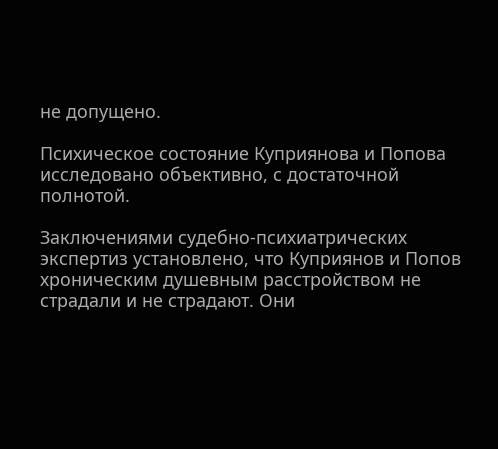не допущено.

Психическое состояние Куприянова и Попова исследовано объективно, с достаточной полнотой.

Заключениями судебно-психиатрических экспертиз установлено, что Куприянов и Попов хроническим душевным расстройством не страдали и не страдают. Они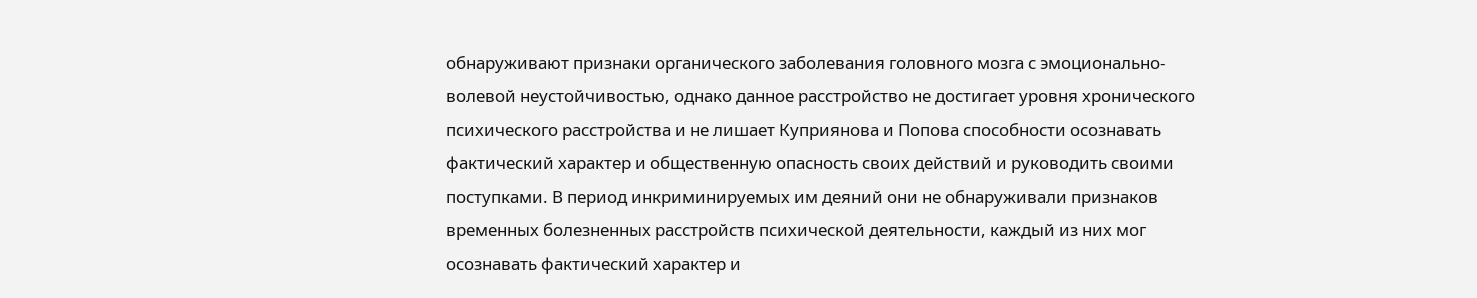обнаруживают признаки органического заболевания головного мозга с эмоционально-волевой неустойчивостью, однако данное расстройство не достигает уровня хронического психического расстройства и не лишает Куприянова и Попова способности осознавать фактический характер и общественную опасность своих действий и руководить своими поступками. В период инкриминируемых им деяний они не обнаруживали признаков временных болезненных расстройств психической деятельности, каждый из них мог осознавать фактический характер и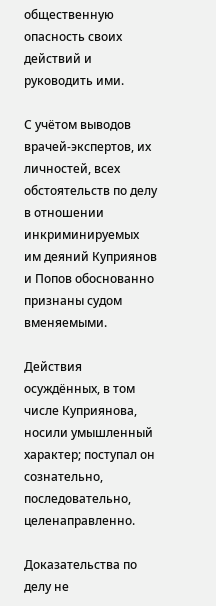общественную опасность своих действий и руководить ими.

С учётом выводов врачей-экспертов, их личностей, всех обстоятельств по делу в отношении инкриминируемых им деяний Куприянов и Попов обоснованно признаны судом вменяемыми.

Действия осуждённых, в том числе Куприянова, носили умышленный характер; поступал он сознательно, последовательно, целенаправленно.

Доказательства по делу не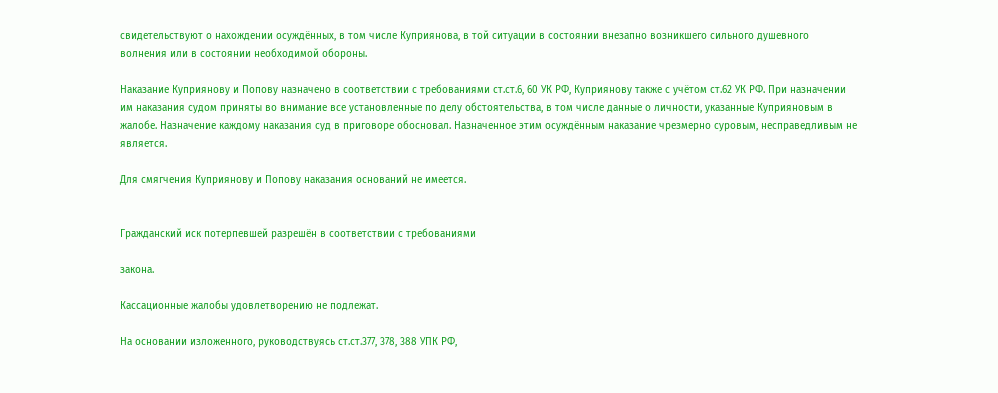свидетельствуют о нахождении осуждённых, в том числе Куприянова, в той ситуации в состоянии внезапно возникшего сильного душевного волнения или в состоянии необходимой обороны.

Наказание Куприянову и Попову назначено в соответствии с требованиями ст.ст.6, 60 УК РФ, Куприянову также с учётом ст.62 УК РФ. При назначении им наказания судом приняты во внимание все установленные по делу обстоятельства, в том числе данные о личности, указанные Куприяновым в жалобе. Назначение каждому наказания суд в приговоре обосновал. Назначенное этим осуждённым наказание чрезмерно суровым, несправедливым не является.

Для смягчения Куприянову и Попову наказания оснований не имеется.


Гражданский иск потерпевшей разрешён в соответствии с требованиями

закона.

Кассационные жалобы удовлетворению не подлежат.

На основании изложенного, руководствуясь ст.ст.377, 378, 388 УПК РФ,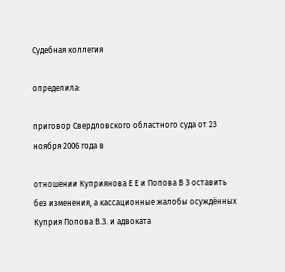Судебная коллегия

определила:

приговор Свердловского областного суда от 23 ноября 2006 года в

отношении Куприянова Е Е и Попова В З оставить без изменения, а кассационные жалобы осуждённых Куприя Попова В.З. и адвоката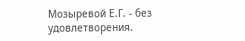Мозыревой Е.Г. - без удовлетворения.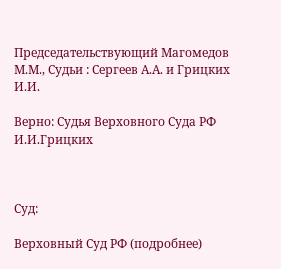Председательствующий Магомедов М.М., Судьи : Сергеев А.А. и Грицких И.И.

Верно: Судья Верховного Суда РФ И.И.Грицких



Суд:

Верховный Суд РФ (подробнее)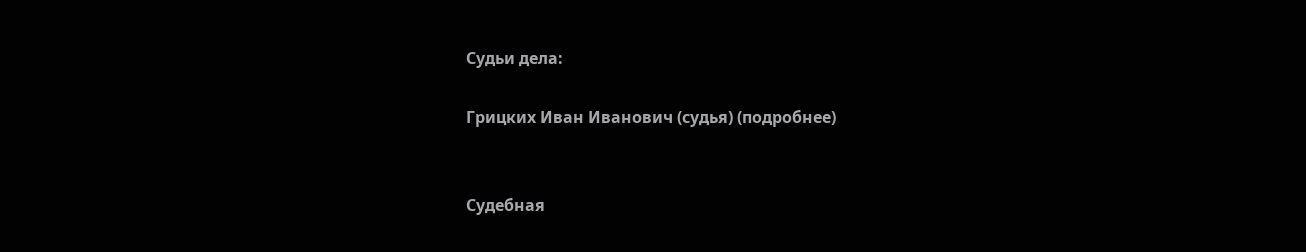Судьи дела:

Грицких Иван Иванович (судья) (подробнее)


Судебная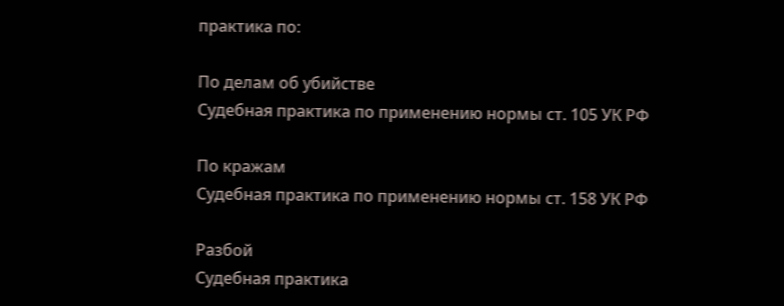практика по:

По делам об убийстве
Судебная практика по применению нормы ст. 105 УК РФ

По кражам
Судебная практика по применению нормы ст. 158 УК РФ

Разбой
Судебная практика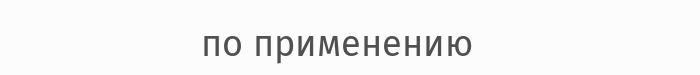по применению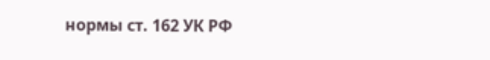нормы ст. 162 УК РФ